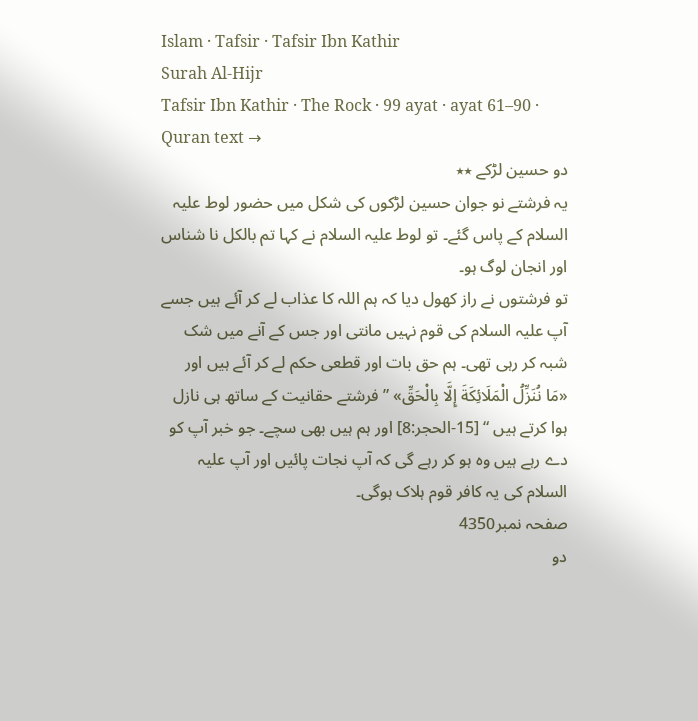Islam · Tafsir · Tafsir Ibn Kathir
Surah Al-Hijr
Tafsir Ibn Kathir · The Rock · 99 ayat · ayat 61–90 · Quran text →
دو حسین لڑکے ٭٭
یہ فرشتے نو جوان حسین لڑکوں کی شکل میں حضور لوط علیہ السلام کے پاس گئے۔ تو لوط علیہ السلام نے کہا تم بالکل نا شناس اور انجان لوگ ہو۔
تو فرشتوں نے راز کھول دیا کہ ہم اللہ کا عذاب لے کر آئے ہیں جسے آپ علیہ السلام کی قوم نہیں مانتی اور جس کے آنے میں شک شبہ کر رہی تھی۔ ہم حق بات اور قطعی حکم لے کر آئے ہیں اور «مَا نُنَزِّلُ الْمَلَائِكَةَ إِلَّا بِالْحَقِّ» ” فرشتے حقانیت کے ساتھ ہی نازل ہوا کرتے ہیں “ [15-الحجر:8] اور ہم ہیں بھی سچے۔ جو خبر آپ کو دے رہے ہیں وہ ہو کر رہے گی کہ آپ نجات پائیں اور آپ علیہ السلام کی یہ کافر قوم ہلاک ہوگی۔
صفحہ نمبر4350
دو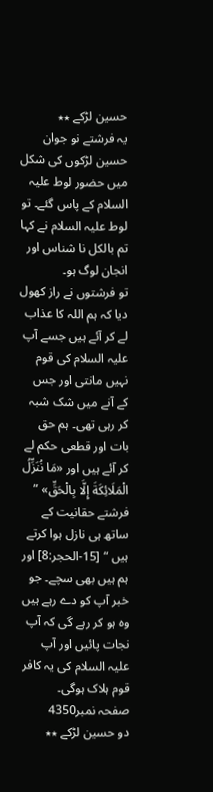حسین لڑکے ٭٭
یہ فرشتے نو جوان حسین لڑکوں کی شکل میں حضور لوط علیہ السلام کے پاس گئے۔ تو لوط علیہ السلام نے کہا تم بالکل نا شناس اور انجان لوگ ہو۔
تو فرشتوں نے راز کھول دیا کہ ہم اللہ کا عذاب لے کر آئے ہیں جسے آپ علیہ السلام کی قوم نہیں مانتی اور جس کے آنے میں شک شبہ کر رہی تھی۔ ہم حق بات اور قطعی حکم لے کر آئے ہیں اور «مَا نُنَزِّلُ الْمَلَائِكَةَ إِلَّا بِالْحَقِّ» ” فرشتے حقانیت کے ساتھ ہی نازل ہوا کرتے ہیں “ [15-الحجر:8] اور ہم ہیں بھی سچے۔ جو خبر آپ کو دے رہے ہیں وہ ہو کر رہے گی کہ آپ نجات پائیں اور آپ علیہ السلام کی یہ کافر قوم ہلاک ہوگی۔
صفحہ نمبر4350
دو حسین لڑکے ٭٭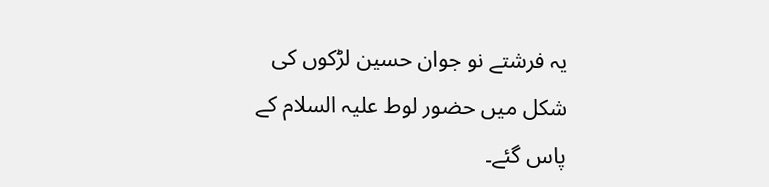یہ فرشتے نو جوان حسین لڑکوں کی شکل میں حضور لوط علیہ السلام کے پاس گئے۔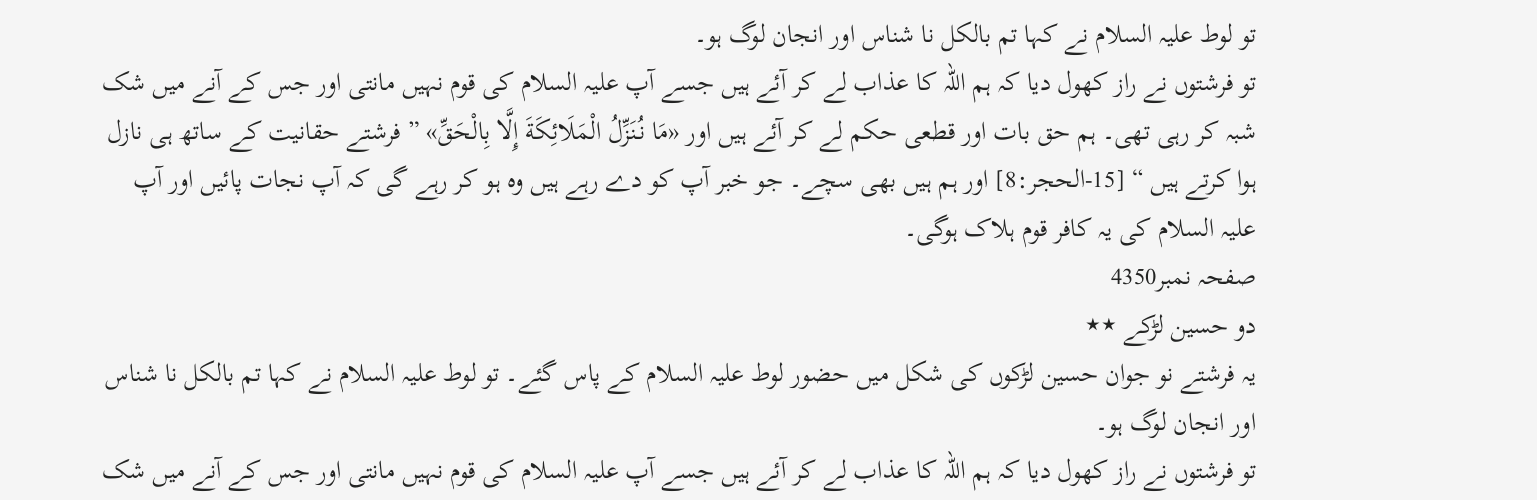تو لوط علیہ السلام نے کہا تم بالکل نا شناس اور انجان لوگ ہو۔
تو فرشتوں نے راز کھول دیا کہ ہم اللہ کا عذاب لے کر آئے ہیں جسے آپ علیہ السلام کی قوم نہیں مانتی اور جس کے آنے میں شک شبہ کر رہی تھی۔ ہم حق بات اور قطعی حکم لے کر آئے ہیں اور «مَا نُنَزِّلُ الْمَلَائِكَةَ إِلَّا بِالْحَقِّ» ” فرشتے حقانیت کے ساتھ ہی نازل ہوا کرتے ہیں “ [15-الحجر:8] اور ہم ہیں بھی سچے۔ جو خبر آپ کو دے رہے ہیں وہ ہو کر رہے گی کہ آپ نجات پائیں اور آپ علیہ السلام کی یہ کافر قوم ہلاک ہوگی۔
صفحہ نمبر4350
دو حسین لڑکے ٭٭
یہ فرشتے نو جوان حسین لڑکوں کی شکل میں حضور لوط علیہ السلام کے پاس گئے۔ تو لوط علیہ السلام نے کہا تم بالکل نا شناس اور انجان لوگ ہو۔
تو فرشتوں نے راز کھول دیا کہ ہم اللہ کا عذاب لے کر آئے ہیں جسے آپ علیہ السلام کی قوم نہیں مانتی اور جس کے آنے میں شک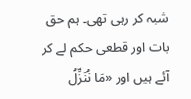شبہ کر رہی تھی۔ ہم حق بات اور قطعی حکم لے کر آئے ہیں اور «مَا نُنَزِّلُ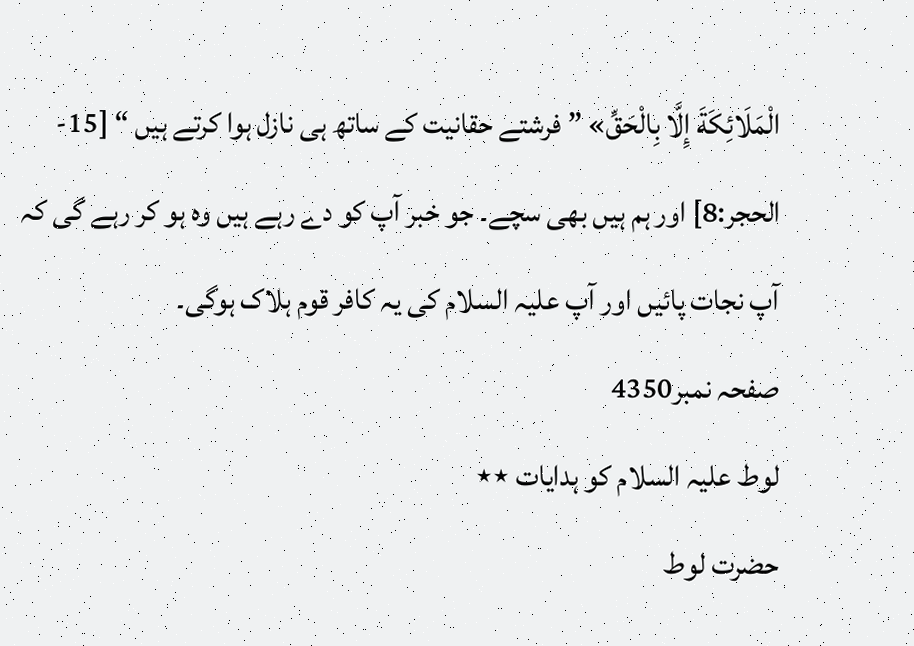الْمَلَائِكَةَ إِلَّا بِالْحَقِّ» ” فرشتے حقانیت کے ساتھ ہی نازل ہوا کرتے ہیں “ [15-الحجر:8] اور ہم ہیں بھی سچے۔ جو خبر آپ کو دے رہے ہیں وہ ہو کر رہے گی کہ آپ نجات پائیں اور آپ علیہ السلام کی یہ کافر قوم ہلاک ہوگی۔
صفحہ نمبر4350
لوط علیہ السلام کو ہدایات ٭٭
حضرت لوط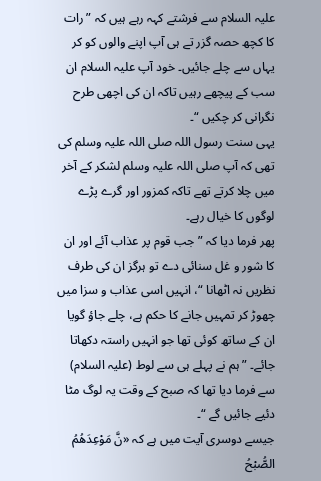علیہ السلام سے فرشتے کہہ رہے ہیں کہ ” رات کا کچھ حصہ گزر تے ہی آپ اپنے والوں کو کر یہاں سے چلے جائیں۔ خود آپ علیہ السلام ان سب کے پیچھے رہیں تاکہ ان کی اچھی طرح نگرانی کر چکیں “۔
یہی سنت رسول اللہ صلی اللہ علیہ وسلم کی تھی کہ آپ صلی اللہ علیہ وسلم لشکر کے آخر میں چلا کرتے تھے تاکہ کمزور اور گرے پڑے لوگوں کا خیال رہے۔
پھر فرما دیا کہ ” جب قوم پر عذاب آئے اور ان کا شور و غل سنائی دے تو ہرگز ان کی طرف نظریں نہ اٹھانا “، انہیں اسی عذاب و سزا میں چھوڑ کر تمہیں جانے کا حکم ہے، چلے جاؤ گویا ان کے ساتھ کوئی تھا جو انہیں راستہ دکھاتا جائے۔ ” ہم نے پہلے ہی سے لوط (علیہ السلام) سے فرما دیا تھا کہ صبح کے وقت یہ لوگ مٹا دئیے جائیں گے “۔
جیسے دوسری آیت میں ہے کہ «نَّ مَوْعِدَهُمُ الصُّبْحُ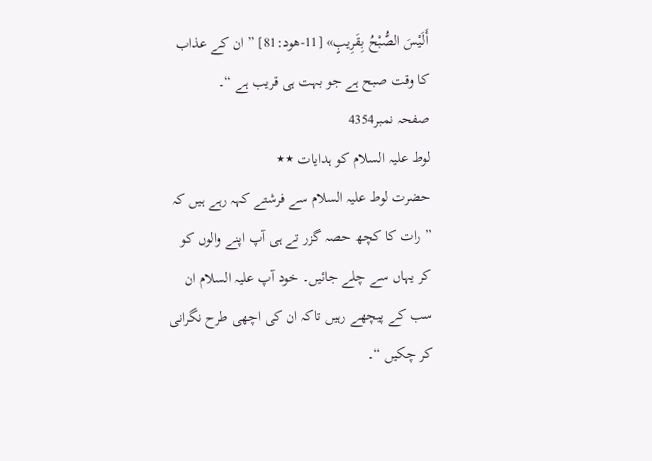أَلَيْسَ الصُّبْحُ بِقَرِيبٍ» [11-ھود:81] ” ان کے عذاب کا وقت صبح ہے جو بہت ہی قریب ہے “۔
صفحہ نمبر4354
لوط علیہ السلام کو ہدایات ٭٭
حضرت لوط علیہ السلام سے فرشتے کہہ رہے ہیں کہ ” رات کا کچھ حصہ گزر تے ہی آپ اپنے والوں کو کر یہاں سے چلے جائیں۔ خود آپ علیہ السلام ان سب کے پیچھے رہیں تاکہ ان کی اچھی طرح نگرانی کر چکیں “۔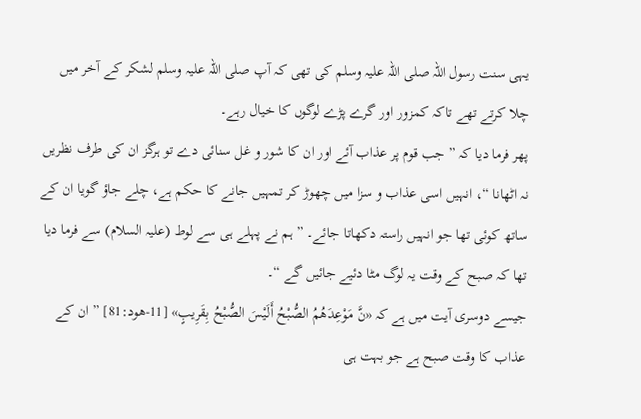یہی سنت رسول اللہ صلی اللہ علیہ وسلم کی تھی کہ آپ صلی اللہ علیہ وسلم لشکر کے آخر میں چلا کرتے تھے تاکہ کمزور اور گرے پڑے لوگوں کا خیال رہے۔
پھر فرما دیا کہ ” جب قوم پر عذاب آئے اور ان کا شور و غل سنائی دے تو ہرگز ان کی طرف نظریں نہ اٹھانا “، انہیں اسی عذاب و سزا میں چھوڑ کر تمہیں جانے کا حکم ہے، چلے جاؤ گویا ان کے ساتھ کوئی تھا جو انہیں راستہ دکھاتا جائے۔ ” ہم نے پہلے ہی سے لوط (علیہ السلام) سے فرما دیا تھا کہ صبح کے وقت یہ لوگ مٹا دئیے جائیں گے “۔
جیسے دوسری آیت میں ہے کہ «نَّ مَوْعِدَهُمُ الصُّبْحُ أَلَيْسَ الصُّبْحُ بِقَرِيبٍ» [11-ھود:81] ” ان کے عذاب کا وقت صبح ہے جو بہت ہی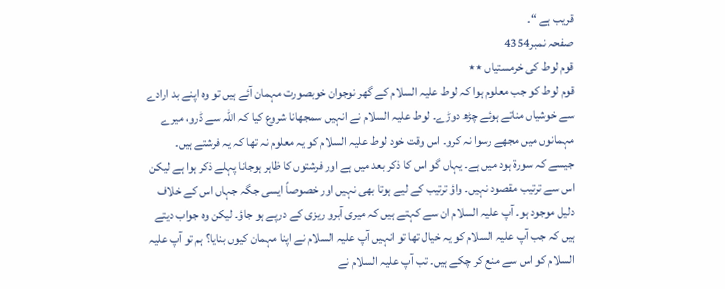قریب ہے “۔
صفحہ نمبر4354
قوم لوط کی خرمستیاں ٭٭
قوم لوط کو جب معلوم ہوا کہ لوط علیہ السلام کے گھر نوجوان خوبصورت مہمان آئے ہیں تو وہ اپنے بد ارادے سے خوشیاں مناتے ہوئے چڑھ دوڑے۔ لوط علیہ السلام نے انہیں سمجھانا شروع کیا کہ اللہ سے ڈرو، میرے مہمانوں میں مجھے رسوا نہ کرو۔ اس وقت خود لوط علیہ السلام کو یہ معلوم نہ تھا کہ یہ فرشتے ہیں۔
جیسے کہ سورۃ ہود میں ہے۔ یہاں گو اس کا ذکر بعد میں ہے اور فرشتوں کا ظاہر ہوجانا پہلے ذکر ہوا ہے لیکن اس سے ترتیب مقصود نہیں۔ واؤ ترتیب کے لیے ہوتا بھی نہیں اور خصوصاً ایسی جگہ جہاں اس کے خلاف دلیل موجود ہو۔ آپ علیہ السلام ان سے کہتے ہیں کہ میری آبرو ریزی کے درپے ہو جاؤ۔ لیکن وہ جواب دیتے ہیں کہ جب آپ علیہ السلام کو یہ خیال تھا تو انہیں آپ علیہ السلام نے اپنا مہمان کیوں بنایا؟ ہم تو آپ علیہ السلام کو اس سے منع کر چکے ہیں۔ تب آپ علیہ السلام نے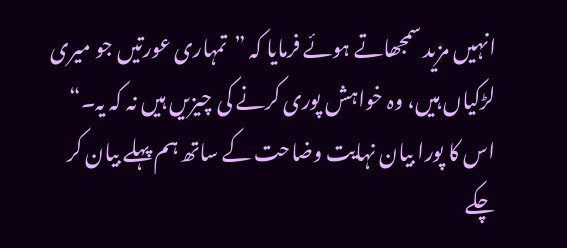انہیں مزید سمجھاتے ہوئے فرمایا کہ ”تمہاری عورتیں جو میری لڑکیاں ہیں، وہ خواہش پوری کرنے کی چیزیں ہیں نہ کہ یہ۔“ اس کا پورا بیان نہایت وضاحت کے ساتھ ہم پہلے بیان کر چکے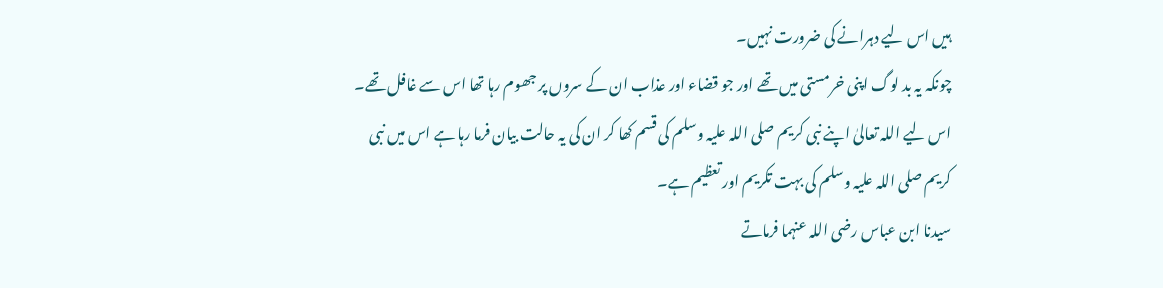ہیں اس لیے دہرانے کی ضرورت نہیں۔
چونکہ یہ بد لوگ اپنی خرمستی میں تھے اور جو قضاء اور عذاب ان کے سروں پر جھوم رہا تھا اس سے غافل تھے۔ اس لیے اللہ تعالیٰ اپنے نبی کریم صلی اللہ علیہ وسلم کی قسم کھا کر ان کی یہ حالت بیان فرما رہا ہے اس میں نبی کریم صلی اللہ علیہ وسلم کی بہت تکریم اور تعظیم ہے۔
سیدنا ابن عباس رضی اللہ عنہما فرماتے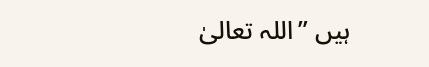ہیں ”اللہ تعالیٰ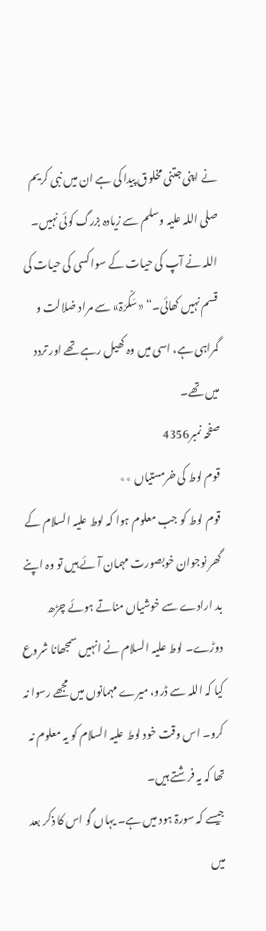نے اپنی جتنی مخلوق پیدا کی ہے ان میں نبی کریم صلی اللہ علیہ وسلم سے زیادہ بزرگ کوئی نہیں۔ اللہ نے آپ کی حیات کے سوا کسی کی حیات کی قسم نہیں کھائی۔“ «سَکْرَۃ» سے مراد ضلالت و گمراہی ہے، اسی میں وہ کھیل رہے تھے اور تردد میں تھے۔
صفحہ نمبر4356
قوم لوط کی خرمستیاں ٭٭
قوم لوط کو جب معلوم ہوا کہ لوط علیہ السلام کے گھر نوجوان خوبصورت مہمان آئے ہیں تو وہ اپنے بد ارادے سے خوشیاں مناتے ہوئے چڑھ دوڑے۔ لوط علیہ السلام نے انہیں سمجھانا شروع کیا کہ اللہ سے ڈرو، میرے مہمانوں میں مجھے رسوا نہ کرو۔ اس وقت خود لوط علیہ السلام کو یہ معلوم نہ تھا کہ یہ فرشتے ہیں۔
جیسے کہ سورۃ ہود میں ہے۔ یہاں گو اس کا ذکر بعد میں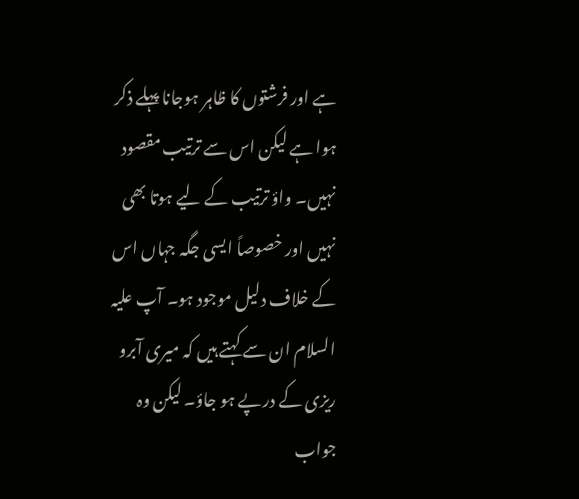ہے اور فرشتوں کا ظاہر ہوجانا پہلے ذکر ہوا ہے لیکن اس سے ترتیب مقصود نہیں۔ واؤ ترتیب کے لیے ہوتا بھی نہیں اور خصوصاً ایسی جگہ جہاں اس کے خلاف دلیل موجود ہو۔ آپ علیہ السلام ان سے کہتے ہیں کہ میری آبرو ریزی کے درپے ہو جاؤ۔ لیکن وہ جواب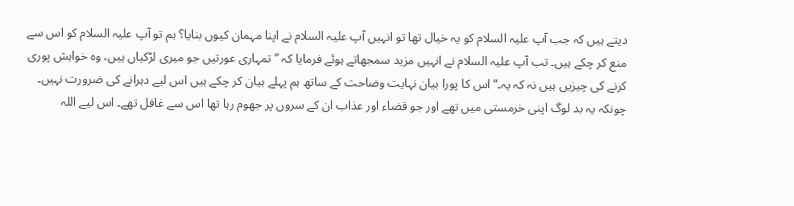دیتے ہیں کہ جب آپ علیہ السلام کو یہ خیال تھا تو انہیں آپ علیہ السلام نے اپنا مہمان کیوں بنایا؟ ہم تو آپ علیہ السلام کو اس سے منع کر چکے ہیں۔ تب آپ علیہ السلام نے انہیں مزید سمجھاتے ہوئے فرمایا کہ ”تمہاری عورتیں جو میری لڑکیاں ہیں، وہ خواہش پوری کرنے کی چیزیں ہیں نہ کہ یہ۔“ اس کا پورا بیان نہایت وضاحت کے ساتھ ہم پہلے بیان کر چکے ہیں اس لیے دہرانے کی ضرورت نہیں۔
چونکہ یہ بد لوگ اپنی خرمستی میں تھے اور جو قضاء اور عذاب ان کے سروں پر جھوم رہا تھا اس سے غافل تھے۔ اس لیے اللہ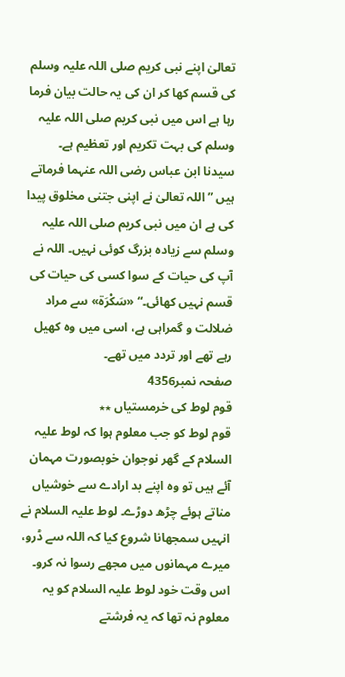تعالیٰ اپنے نبی کریم صلی اللہ علیہ وسلم کی قسم کھا کر ان کی یہ حالت بیان فرما رہا ہے اس میں نبی کریم صلی اللہ علیہ وسلم کی بہت تکریم اور تعظیم ہے۔
سیدنا ابن عباس رضی اللہ عنہما فرماتے ہیں ”اللہ تعالیٰ نے اپنی جتنی مخلوق پیدا کی ہے ان میں نبی کریم صلی اللہ علیہ وسلم سے زیادہ بزرگ کوئی نہیں۔ اللہ نے آپ کی حیات کے سوا کسی کی حیات کی قسم نہیں کھائی۔“ «سَکْرَۃ» سے مراد ضلالت و گمراہی ہے، اسی میں وہ کھیل رہے تھے اور تردد میں تھے۔
صفحہ نمبر4356
قوم لوط کی خرمستیاں ٭٭
قوم لوط کو جب معلوم ہوا کہ لوط علیہ السلام کے گھر نوجوان خوبصورت مہمان آئے ہیں تو وہ اپنے بد ارادے سے خوشیاں مناتے ہوئے چڑھ دوڑے۔ لوط علیہ السلام نے انہیں سمجھانا شروع کیا کہ اللہ سے ڈرو، میرے مہمانوں میں مجھے رسوا نہ کرو۔ اس وقت خود لوط علیہ السلام کو یہ معلوم نہ تھا کہ یہ فرشتے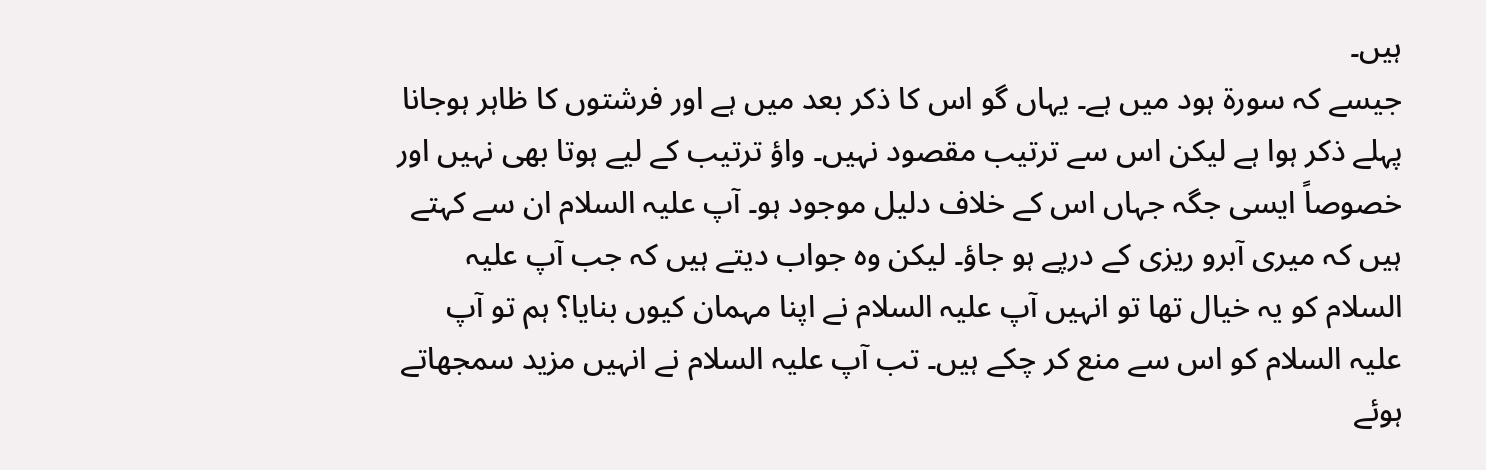ہیں۔
جیسے کہ سورۃ ہود میں ہے۔ یہاں گو اس کا ذکر بعد میں ہے اور فرشتوں کا ظاہر ہوجانا پہلے ذکر ہوا ہے لیکن اس سے ترتیب مقصود نہیں۔ واؤ ترتیب کے لیے ہوتا بھی نہیں اور خصوصاً ایسی جگہ جہاں اس کے خلاف دلیل موجود ہو۔ آپ علیہ السلام ان سے کہتے ہیں کہ میری آبرو ریزی کے درپے ہو جاؤ۔ لیکن وہ جواب دیتے ہیں کہ جب آپ علیہ السلام کو یہ خیال تھا تو انہیں آپ علیہ السلام نے اپنا مہمان کیوں بنایا؟ ہم تو آپ علیہ السلام کو اس سے منع کر چکے ہیں۔ تب آپ علیہ السلام نے انہیں مزید سمجھاتے ہوئے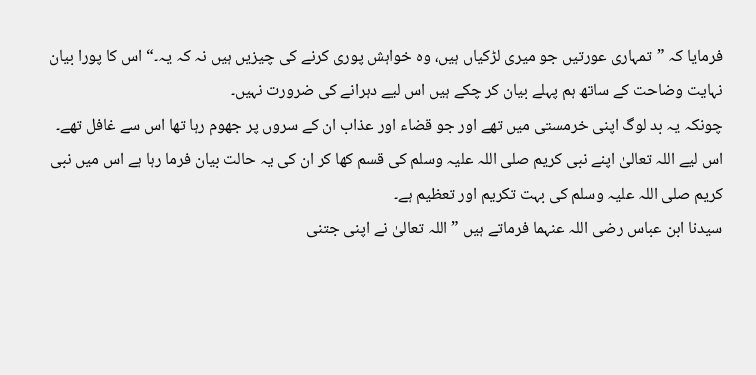فرمایا کہ ”تمہاری عورتیں جو میری لڑکیاں ہیں، وہ خواہش پوری کرنے کی چیزیں ہیں نہ کہ یہ۔“ اس کا پورا بیان نہایت وضاحت کے ساتھ ہم پہلے بیان کر چکے ہیں اس لیے دہرانے کی ضرورت نہیں۔
چونکہ یہ بد لوگ اپنی خرمستی میں تھے اور جو قضاء اور عذاب ان کے سروں پر جھوم رہا تھا اس سے غافل تھے۔ اس لیے اللہ تعالیٰ اپنے نبی کریم صلی اللہ علیہ وسلم کی قسم کھا کر ان کی یہ حالت بیان فرما رہا ہے اس میں نبی کریم صلی اللہ علیہ وسلم کی بہت تکریم اور تعظیم ہے۔
سیدنا ابن عباس رضی اللہ عنہما فرماتے ہیں ”اللہ تعالیٰ نے اپنی جتنی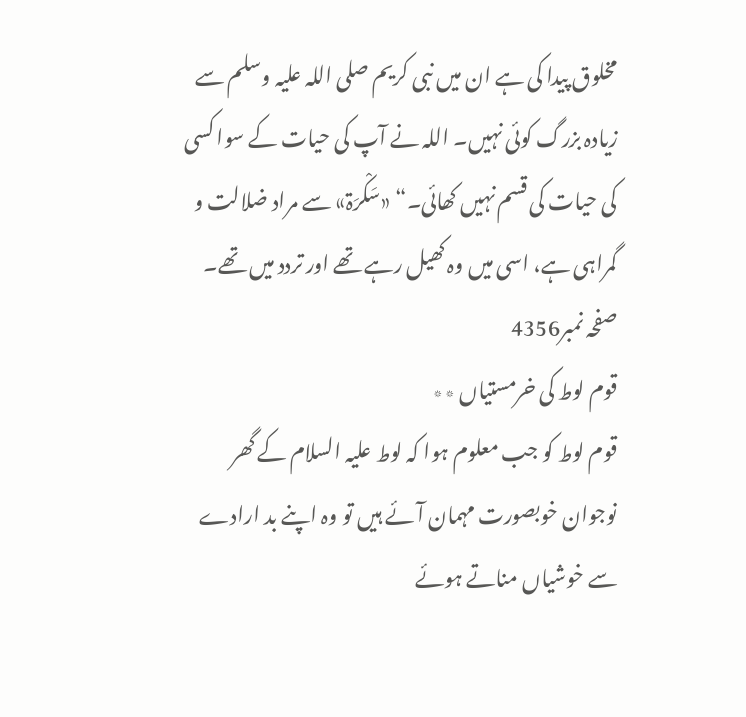مخلوق پیدا کی ہے ان میں نبی کریم صلی اللہ علیہ وسلم سے زیادہ بزرگ کوئی نہیں۔ اللہ نے آپ کی حیات کے سوا کسی کی حیات کی قسم نہیں کھائی۔“ «سَکْرَۃ» سے مراد ضلالت و گمراہی ہے، اسی میں وہ کھیل رہے تھے اور تردد میں تھے۔
صفحہ نمبر4356
قوم لوط کی خرمستیاں ٭٭
قوم لوط کو جب معلوم ہوا کہ لوط علیہ السلام کے گھر نوجوان خوبصورت مہمان آئے ہیں تو وہ اپنے بد ارادے سے خوشیاں مناتے ہوئے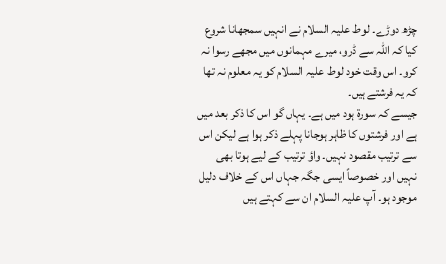چڑھ دوڑے۔ لوط علیہ السلام نے انہیں سمجھانا شروع کیا کہ اللہ سے ڈرو، میرے مہمانوں میں مجھے رسوا نہ کرو۔ اس وقت خود لوط علیہ السلام کو یہ معلوم نہ تھا کہ یہ فرشتے ہیں۔
جیسے کہ سورۃ ہود میں ہے۔ یہاں گو اس کا ذکر بعد میں ہے اور فرشتوں کا ظاہر ہوجانا پہلے ذکر ہوا ہے لیکن اس سے ترتیب مقصود نہیں۔ واؤ ترتیب کے لیے ہوتا بھی نہیں اور خصوصاً ایسی جگہ جہاں اس کے خلاف دلیل موجود ہو۔ آپ علیہ السلام ان سے کہتے ہیں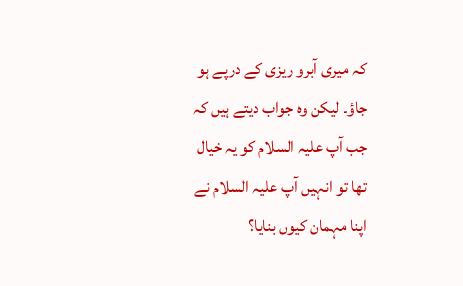کہ میری آبرو ریزی کے درپے ہو جاؤ۔ لیکن وہ جواب دیتے ہیں کہ جب آپ علیہ السلام کو یہ خیال تھا تو انہیں آپ علیہ السلام نے اپنا مہمان کیوں بنایا؟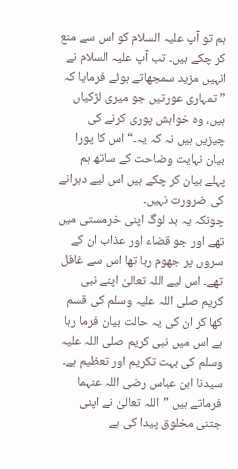ہم تو آپ علیہ السلام کو اس سے منع کر چکے ہیں۔ تب آپ علیہ السلام نے انہیں مزید سمجھاتے ہوئے فرمایا کہ ”تمہاری عورتیں جو میری لڑکیاں ہیں، وہ خواہش پوری کرنے کی چیزیں ہیں نہ کہ یہ۔“ اس کا پورا بیان نہایت وضاحت کے ساتھ ہم پہلے بیان کر چکے ہیں اس لیے دہرانے کی ضرورت نہیں۔
چونکہ یہ بد لوگ اپنی خرمستی میں تھے اور جو قضاء اور عذاب ان کے سروں پر جھوم رہا تھا اس سے غافل تھے۔ اس لیے اللہ تعالیٰ اپنے نبی کریم صلی اللہ علیہ وسلم کی قسم کھا کر ان کی یہ حالت بیان فرما رہا ہے اس میں نبی کریم صلی اللہ علیہ وسلم کی بہت تکریم اور تعظیم ہے۔
سیدنا ابن عباس رضی اللہ عنہما فرماتے ہیں ”اللہ تعالیٰ نے اپنی جتنی مخلوق پیدا کی ہے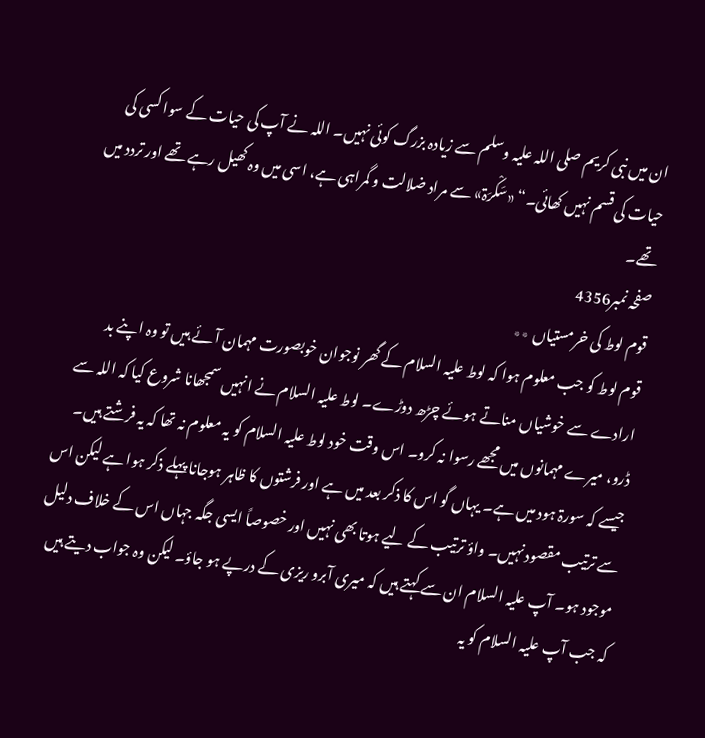ان میں نبی کریم صلی اللہ علیہ وسلم سے زیادہ بزرگ کوئی نہیں۔ اللہ نے آپ کی حیات کے سوا کسی کی حیات کی قسم نہیں کھائی۔“ «سَکْرَۃ» سے مراد ضلالت و گمراہی ہے، اسی میں وہ کھیل رہے تھے اور تردد میں تھے۔
صفحہ نمبر4356
قوم لوط کی خرمستیاں ٭٭
قوم لوط کو جب معلوم ہوا کہ لوط علیہ السلام کے گھر نوجوان خوبصورت مہمان آئے ہیں تو وہ اپنے بد ارادے سے خوشیاں مناتے ہوئے چڑھ دوڑے۔ لوط علیہ السلام نے انہیں سمجھانا شروع کیا کہ اللہ سے ڈرو، میرے مہمانوں میں مجھے رسوا نہ کرو۔ اس وقت خود لوط علیہ السلام کو یہ معلوم نہ تھا کہ یہ فرشتے ہیں۔
جیسے کہ سورۃ ہود میں ہے۔ یہاں گو اس کا ذکر بعد میں ہے اور فرشتوں کا ظاہر ہوجانا پہلے ذکر ہوا ہے لیکن اس سے ترتیب مقصود نہیں۔ واؤ ترتیب کے لیے ہوتا بھی نہیں اور خصوصاً ایسی جگہ جہاں اس کے خلاف دلیل موجود ہو۔ آپ علیہ السلام ان سے کہتے ہیں کہ میری آبرو ریزی کے درپے ہو جاؤ۔ لیکن وہ جواب دیتے ہیں کہ جب آپ علیہ السلام کو یہ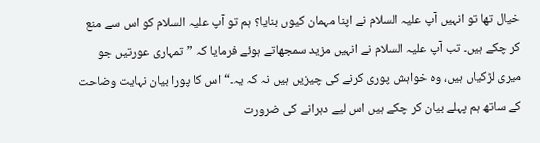خیال تھا تو انہیں آپ علیہ السلام نے اپنا مہمان کیوں بنایا؟ ہم تو آپ علیہ السلام کو اس سے منع کر چکے ہیں۔ تب آپ علیہ السلام نے انہیں مزید سمجھاتے ہوئے فرمایا کہ ”تمہاری عورتیں جو میری لڑکیاں ہیں، وہ خواہش پوری کرنے کی چیزیں ہیں نہ کہ یہ۔“ اس کا پورا بیان نہایت وضاحت کے ساتھ ہم پہلے بیان کر چکے ہیں اس لیے دہرانے کی ضرورت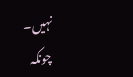نہیں۔
چونکہ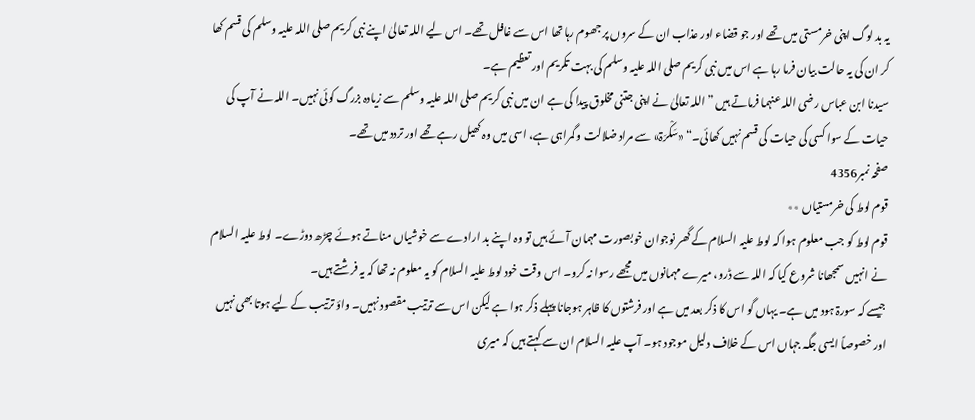یہ بد لوگ اپنی خرمستی میں تھے اور جو قضاء اور عذاب ان کے سروں پر جھوم رہا تھا اس سے غافل تھے۔ اس لیے اللہ تعالیٰ اپنے نبی کریم صلی اللہ علیہ وسلم کی قسم کھا کر ان کی یہ حالت بیان فرما رہا ہے اس میں نبی کریم صلی اللہ علیہ وسلم کی بہت تکریم اور تعظیم ہے۔
سیدنا ابن عباس رضی اللہ عنہما فرماتے ہیں ”اللہ تعالیٰ نے اپنی جتنی مخلوق پیدا کی ہے ان میں نبی کریم صلی اللہ علیہ وسلم سے زیادہ بزرگ کوئی نہیں۔ اللہ نے آپ کی حیات کے سوا کسی کی حیات کی قسم نہیں کھائی۔“ «سَکْرَۃ» سے مراد ضلالت و گمراہی ہے، اسی میں وہ کھیل رہے تھے اور تردد میں تھے۔
صفحہ نمبر4356
قوم لوط کی خرمستیاں ٭٭
قوم لوط کو جب معلوم ہوا کہ لوط علیہ السلام کے گھر نوجوان خوبصورت مہمان آئے ہیں تو وہ اپنے بد ارادے سے خوشیاں مناتے ہوئے چڑھ دوڑے۔ لوط علیہ السلام نے انہیں سمجھانا شروع کیا کہ اللہ سے ڈرو، میرے مہمانوں میں مجھے رسوا نہ کرو۔ اس وقت خود لوط علیہ السلام کو یہ معلوم نہ تھا کہ یہ فرشتے ہیں۔
جیسے کہ سورۃ ہود میں ہے۔ یہاں گو اس کا ذکر بعد میں ہے اور فرشتوں کا ظاہر ہوجانا پہلے ذکر ہوا ہے لیکن اس سے ترتیب مقصود نہیں۔ واؤ ترتیب کے لیے ہوتا بھی نہیں اور خصوصاً ایسی جگہ جہاں اس کے خلاف دلیل موجود ہو۔ آپ علیہ السلام ان سے کہتے ہیں کہ میری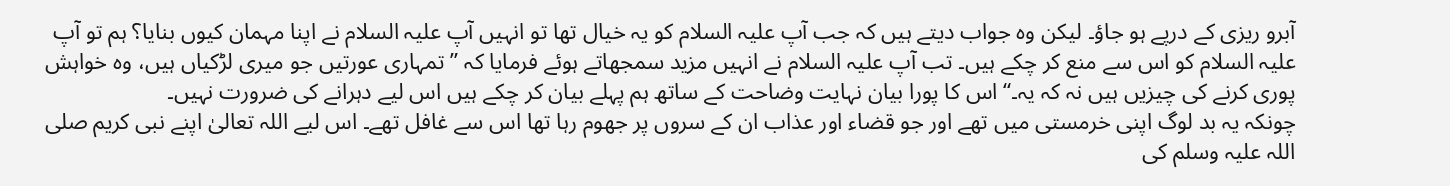آبرو ریزی کے درپے ہو جاؤ۔ لیکن وہ جواب دیتے ہیں کہ جب آپ علیہ السلام کو یہ خیال تھا تو انہیں آپ علیہ السلام نے اپنا مہمان کیوں بنایا؟ ہم تو آپ علیہ السلام کو اس سے منع کر چکے ہیں۔ تب آپ علیہ السلام نے انہیں مزید سمجھاتے ہوئے فرمایا کہ ”تمہاری عورتیں جو میری لڑکیاں ہیں، وہ خواہش پوری کرنے کی چیزیں ہیں نہ کہ یہ۔“ اس کا پورا بیان نہایت وضاحت کے ساتھ ہم پہلے بیان کر چکے ہیں اس لیے دہرانے کی ضرورت نہیں۔
چونکہ یہ بد لوگ اپنی خرمستی میں تھے اور جو قضاء اور عذاب ان کے سروں پر جھوم رہا تھا اس سے غافل تھے۔ اس لیے اللہ تعالیٰ اپنے نبی کریم صلی اللہ علیہ وسلم کی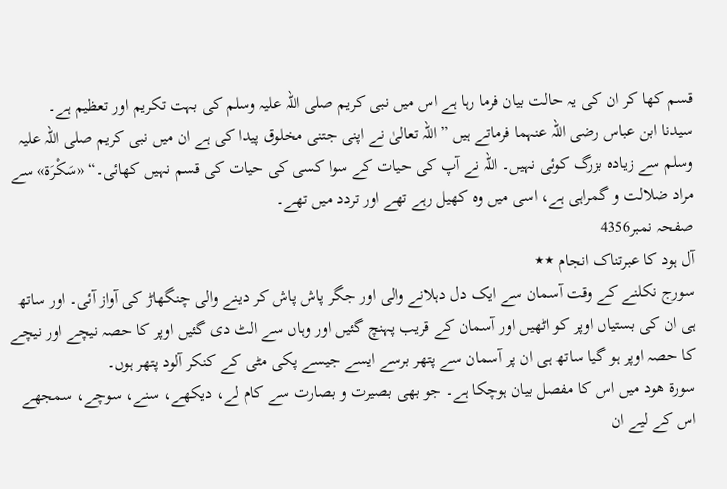قسم کھا کر ان کی یہ حالت بیان فرما رہا ہے اس میں نبی کریم صلی اللہ علیہ وسلم کی بہت تکریم اور تعظیم ہے۔
سیدنا ابن عباس رضی اللہ عنہما فرماتے ہیں ”اللہ تعالیٰ نے اپنی جتنی مخلوق پیدا کی ہے ان میں نبی کریم صلی اللہ علیہ وسلم سے زیادہ بزرگ کوئی نہیں۔ اللہ نے آپ کی حیات کے سوا کسی کی حیات کی قسم نہیں کھائی۔“ «سَکْرَۃ» سے مراد ضلالت و گمراہی ہے، اسی میں وہ کھیل رہے تھے اور تردد میں تھے۔
صفحہ نمبر4356
آل ہود کا عبرتناک انجام ٭٭
سورج نکلنے کے وقت آسمان سے ایک دل دہلانے والی اور جگر پاش پاش کر دینے والی چنگھاڑ کی آواز آئی۔ اور ساتھ ہی ان کی بستیاں اوپر کو اٹھیں اور آسمان کے قریب پہنچ گئیں اور وہاں سے الٹ دی گئیں اوپر کا حصہ نیچے اور نیچے کا حصہ اوپر ہو گیا ساتھ ہی ان پر آسمان سے پتھر برسے ایسے جیسے پکی مٹی کے کنکر آلود پتھر ہوں۔
سورۃ ھود میں اس کا مفصل بیان ہوچکا ہے۔ جو بھی بصیرت و بصارت سے کام لے، دیکھے، سنے، سوچے، سمجھے اس کے لیے ان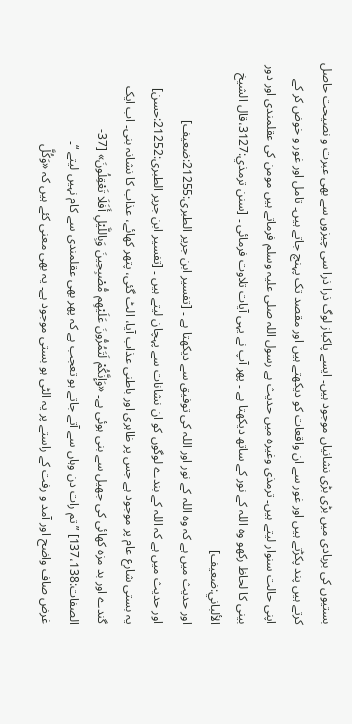بستیوں کی بربادی میں بڑی بڑی نشانیاں موجود ہیں۔ ایسے پاکباز لوگ ذرا ذرا سی چیزوں سے بھی عبرت و نصیحت حاصل کرتے ہیں پند پکڑتے ہیں اور غور سے ان واقعات کو دیکھتے ہیں اور مقصد تک پہنچ جاتے ہیں۔ تامل اور غور و خوض کر کے اپنی حالت سنوار لیتے ہیں۔ ترمذی وغیرہ میں حدیث ہے رسول اللہ صلی علیہ وسلم فرماتے ہیں مومن کی عقلمندی اور دور بینی کا لحاظ رکھو وہ اللہ کے نور کے ساتھ دیکھتا ہے ۔ پھر آپ نے یہی آیات تلاوت فرمائی ۔ [سنن ترمذي:3127،قال الشيخ الألباني:ضعیف]
اور حدیث میں ہے کہ وہ اللہ کے نور اور اللہ کی توفیق سے دیکھتا ہے ۔ [تفسیر ابن جریر الطبری:21255:ضعیف]
اور حدیث میں ہے کہ اللہ کے بندے لوگوں کو ان نشانات سے پہچان لیتے ہیں ۔ [تفسیر ابن جریر الطبری:21252:حسن]
یہ بستی شارع عام پر موجود ہے جس پر ظاہری اور باطنی عذاب آیا، الٹ گئی، پتھر کھائے، عذاب کا نشانہ بنی۔ اب ایک گندے اور بد مزہ کھائی کی جھیل سے بنی ہوئی ہے۔ «وَإِنَّكُمْ لَتَمُرُّونَ عَلَيْهِم مُّصْبِحِينَ وَبِاللَّيْلِ أَفَلَا تَعْقِلُونَ» [37-الصفات:137،138] ” تم رات دن وہاں سے آتے جاتے ہو تعجب ہے کہ پھر بھی عقلمندی سے کام نہیں لیتے “۔
غرض صاف واضح اور آمد و رفت کے راستے پر یہ الٹی ہو بستی موجود ہے۔ یہ بھی معنی کئے ہیں کہ «وَكُلَّ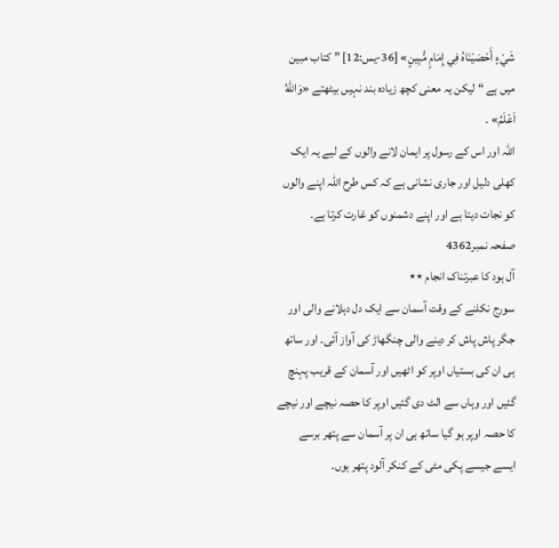شَيْءٍ أَحْصَيْنَاهُ فِي إِمَامٍ مُّبِينٍ» [36-یس:12] ” کتاب مبین میں ہے “ لیکن یہ معنی کچھ زیادہ بند نہیں بیٹھتے «وَاللهُ اَعْلَمُ» ۔
اللہ اور اس کے رسول پر ایمان لانے والوں کے لیے یہ ایک کھلی دلیل اور جاری نشانی ہے کہ کس طرح اللہ اپنے والوں کو نجات دیتا ہے اور اپنے دشمنوں کو غارت کرتا ہے۔
صفحہ نمبر4362
آل ہود کا عبرتناک انجام ٭٭
سورج نکلنے کے وقت آسمان سے ایک دل دہلانے والی اور جگر پاش پاش کر دینے والی چنگھاڑ کی آواز آئی۔ اور ساتھ ہی ان کی بستیاں اوپر کو اٹھیں اور آسمان کے قریب پہنچ گئیں اور وہاں سے الٹ دی گئیں اوپر کا حصہ نیچے اور نیچے کا حصہ اوپر ہو گیا ساتھ ہی ان پر آسمان سے پتھر برسے ایسے جیسے پکی مٹی کے کنکر آلود پتھر ہوں۔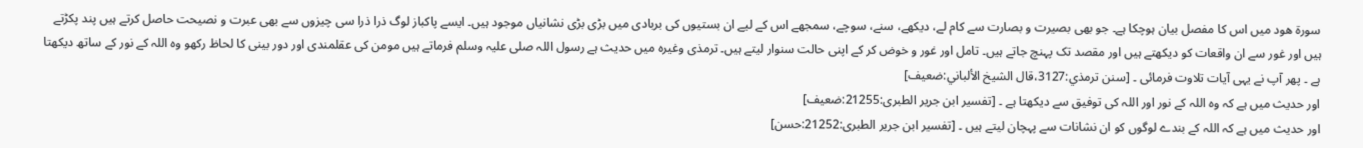سورۃ ھود میں اس کا مفصل بیان ہوچکا ہے۔ جو بھی بصیرت و بصارت سے کام لے، دیکھے، سنے، سوچے، سمجھے اس کے لیے ان بستیوں کی بربادی میں بڑی بڑی نشانیاں موجود ہیں۔ ایسے پاکباز لوگ ذرا ذرا سی چیزوں سے بھی عبرت و نصیحت حاصل کرتے ہیں پند پکڑتے ہیں اور غور سے ان واقعات کو دیکھتے ہیں اور مقصد تک پہنچ جاتے ہیں۔ تامل اور غور و خوض کر کے اپنی حالت سنوار لیتے ہیں۔ ترمذی وغیرہ میں حدیث ہے رسول اللہ صلی علیہ وسلم فرماتے ہیں مومن کی عقلمندی اور دور بینی کا لحاظ رکھو وہ اللہ کے نور کے ساتھ دیکھتا ہے ۔ پھر آپ نے یہی آیات تلاوت فرمائی ۔ [سنن ترمذي:3127،قال الشيخ الألباني:ضعیف]
اور حدیث میں ہے کہ وہ اللہ کے نور اور اللہ کی توفیق سے دیکھتا ہے ۔ [تفسیر ابن جریر الطبری:21255:ضعیف]
اور حدیث میں ہے کہ اللہ کے بندے لوگوں کو ان نشانات سے پہچان لیتے ہیں ۔ [تفسیر ابن جریر الطبری:21252:حسن]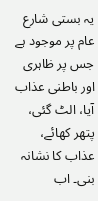یہ بستی شارع عام پر موجود ہے جس پر ظاہری اور باطنی عذاب آیا، الٹ گئی، پتھر کھائے، عذاب کا نشانہ بنی۔ اب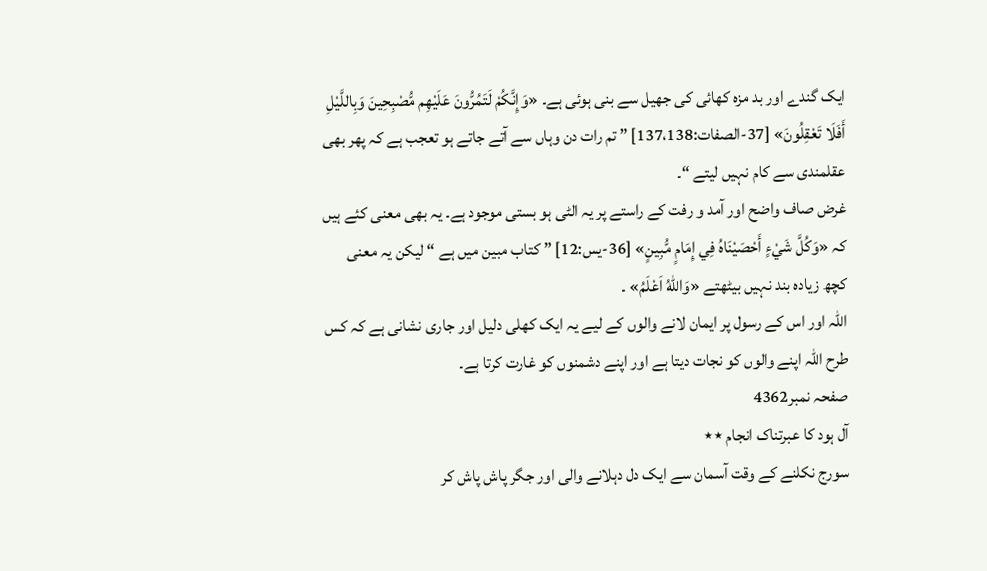ایک گندے اور بد مزہ کھائی کی جھیل سے بنی ہوئی ہے۔ «وَإِنَّكُمْ لَتَمُرُّونَ عَلَيْهِم مُّصْبِحِينَ وَبِاللَّيْلِ أَفَلَا تَعْقِلُونَ» [37-الصفات:137،138] ” تم رات دن وہاں سے آتے جاتے ہو تعجب ہے کہ پھر بھی عقلمندی سے کام نہیں لیتے “۔
غرض صاف واضح اور آمد و رفت کے راستے پر یہ الٹی ہو بستی موجود ہے۔ یہ بھی معنی کئے ہیں کہ «وَكُلَّ شَيْءٍ أَحْصَيْنَاهُ فِي إِمَامٍ مُّبِينٍ» [36-یس:12] ” کتاب مبین میں ہے “ لیکن یہ معنی کچھ زیادہ بند نہیں بیٹھتے «وَاللهُ اَعْلَمُ» ۔
اللہ اور اس کے رسول پر ایمان لانے والوں کے لیے یہ ایک کھلی دلیل اور جاری نشانی ہے کہ کس طرح اللہ اپنے والوں کو نجات دیتا ہے اور اپنے دشمنوں کو غارت کرتا ہے۔
صفحہ نمبر4362
آل ہود کا عبرتناک انجام ٭٭
سورج نکلنے کے وقت آسمان سے ایک دل دہلانے والی اور جگر پاش پاش کر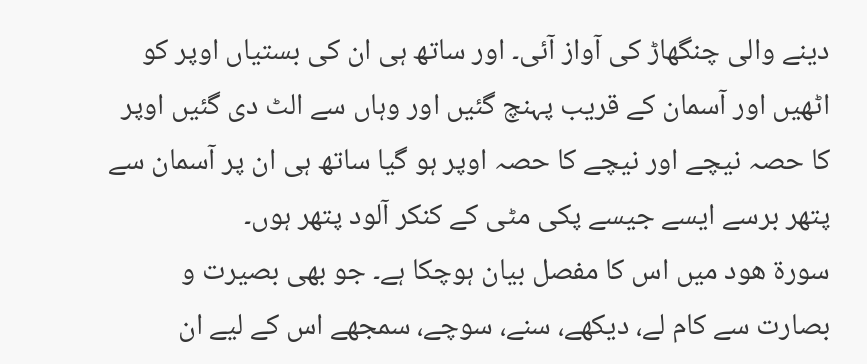دینے والی چنگھاڑ کی آواز آئی۔ اور ساتھ ہی ان کی بستیاں اوپر کو اٹھیں اور آسمان کے قریب پہنچ گئیں اور وہاں سے الٹ دی گئیں اوپر کا حصہ نیچے اور نیچے کا حصہ اوپر ہو گیا ساتھ ہی ان پر آسمان سے پتھر برسے ایسے جیسے پکی مٹی کے کنکر آلود پتھر ہوں۔
سورۃ ھود میں اس کا مفصل بیان ہوچکا ہے۔ جو بھی بصیرت و بصارت سے کام لے، دیکھے، سنے، سوچے، سمجھے اس کے لیے ان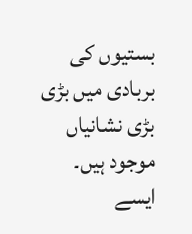بستیوں کی بربادی میں بڑی بڑی نشانیاں موجود ہیں۔ ایسے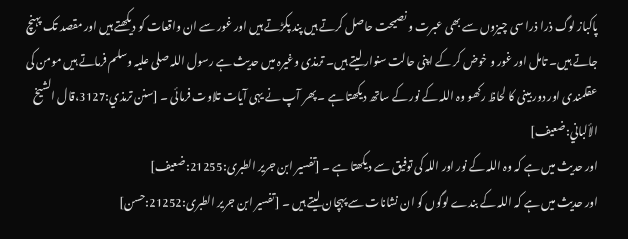پاکباز لوگ ذرا ذرا سی چیزوں سے بھی عبرت و نصیحت حاصل کرتے ہیں پند پکڑتے ہیں اور غور سے ان واقعات کو دیکھتے ہیں اور مقصد تک پہنچ جاتے ہیں۔ تامل اور غور و خوض کر کے اپنی حالت سنوار لیتے ہیں۔ ترمذی وغیرہ میں حدیث ہے رسول اللہ صلی علیہ وسلم فرماتے ہیں مومن کی عقلمندی اور دور بینی کا لحاظ رکھو وہ اللہ کے نور کے ساتھ دیکھتا ہے ۔ پھر آپ نے یہی آیات تلاوت فرمائی ۔ [سنن ترمذي:3127،قال الشيخ الألباني:ضعیف]
اور حدیث میں ہے کہ وہ اللہ کے نور اور اللہ کی توفیق سے دیکھتا ہے ۔ [تفسیر ابن جریر الطبری:21255:ضعیف]
اور حدیث میں ہے کہ اللہ کے بندے لوگوں کو ان نشانات سے پہچان لیتے ہیں ۔ [تفسیر ابن جریر الطبری:21252:حسن]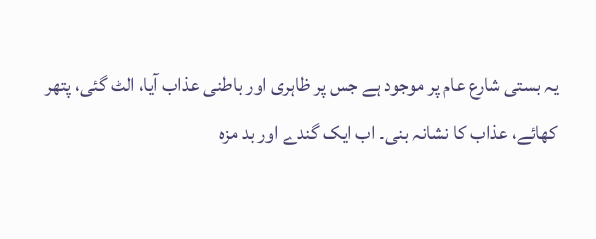یہ بستی شارع عام پر موجود ہے جس پر ظاہری اور باطنی عذاب آیا، الٹ گئی، پتھر کھائے، عذاب کا نشانہ بنی۔ اب ایک گندے اور بد مزہ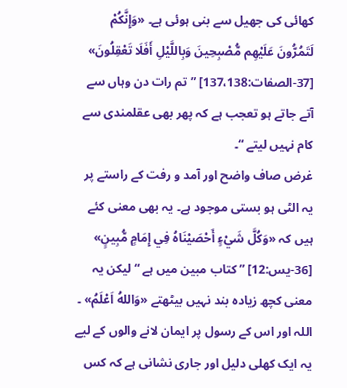کھائی کی جھیل سے بنی ہوئی ہے۔ «وَإِنَّكُمْ لَتَمُرُّونَ عَلَيْهِم مُّصْبِحِينَ وَبِاللَّيْلِ أَفَلَا تَعْقِلُونَ» [37-الصفات:137،138] ” تم رات دن وہاں سے آتے جاتے ہو تعجب ہے کہ پھر بھی عقلمندی سے کام نہیں لیتے “۔
غرض صاف واضح اور آمد و رفت کے راستے پر یہ الٹی ہو بستی موجود ہے۔ یہ بھی معنی کئے ہیں کہ «وَكُلَّ شَيْءٍ أَحْصَيْنَاهُ فِي إِمَامٍ مُّبِينٍ» [36-یس:12] ” کتاب مبین میں ہے “ لیکن یہ معنی کچھ زیادہ بند نہیں بیٹھتے «وَاللهُ اَعْلَمُ» ۔
اللہ اور اس کے رسول پر ایمان لانے والوں کے لیے یہ ایک کھلی دلیل اور جاری نشانی ہے کہ کس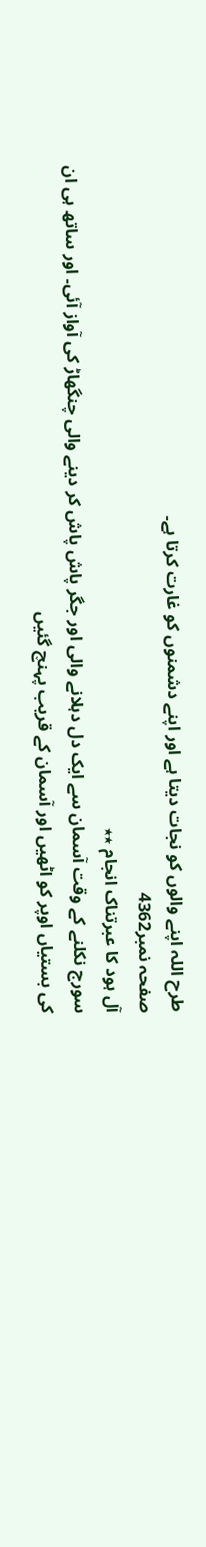طرح اللہ اپنے والوں کو نجات دیتا ہے اور اپنے دشمنوں کو غارت کرتا ہے۔
صفحہ نمبر4362
آل ہود کا عبرتناک انجام ٭٭
سورج نکلنے کے وقت آسمان سے ایک دل دہلانے والی اور جگر پاش پاش کر دینے والی چنگھاڑ کی آواز آئی۔ اور ساتھ ہی ان کی بستیاں اوپر کو اٹھیں اور آسمان کے قریب پہنچ گئیں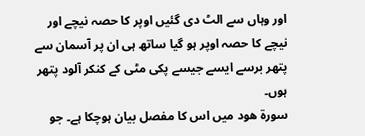اور وہاں سے الٹ دی گئیں اوپر کا حصہ نیچے اور نیچے کا حصہ اوپر ہو گیا ساتھ ہی ان پر آسمان سے پتھر برسے ایسے جیسے پکی مٹی کے کنکر آلود پتھر ہوں۔
سورۃ ھود میں اس کا مفصل بیان ہوچکا ہے۔ جو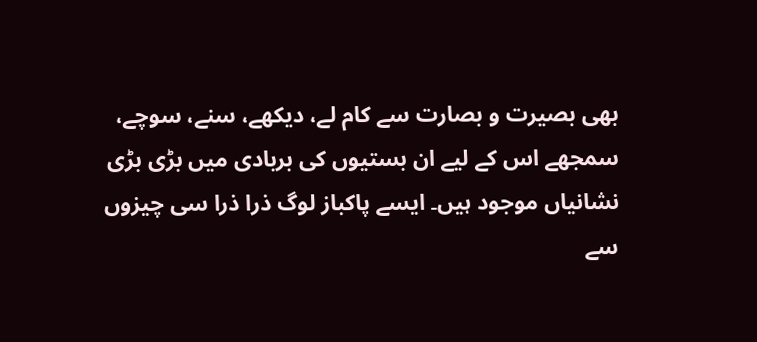بھی بصیرت و بصارت سے کام لے، دیکھے، سنے، سوچے، سمجھے اس کے لیے ان بستیوں کی بربادی میں بڑی بڑی نشانیاں موجود ہیں۔ ایسے پاکباز لوگ ذرا ذرا سی چیزوں سے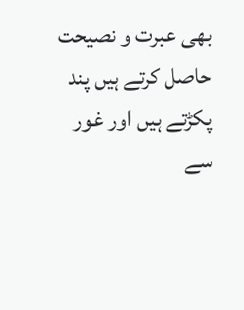بھی عبرت و نصیحت حاصل کرتے ہیں پند پکڑتے ہیں اور غور سے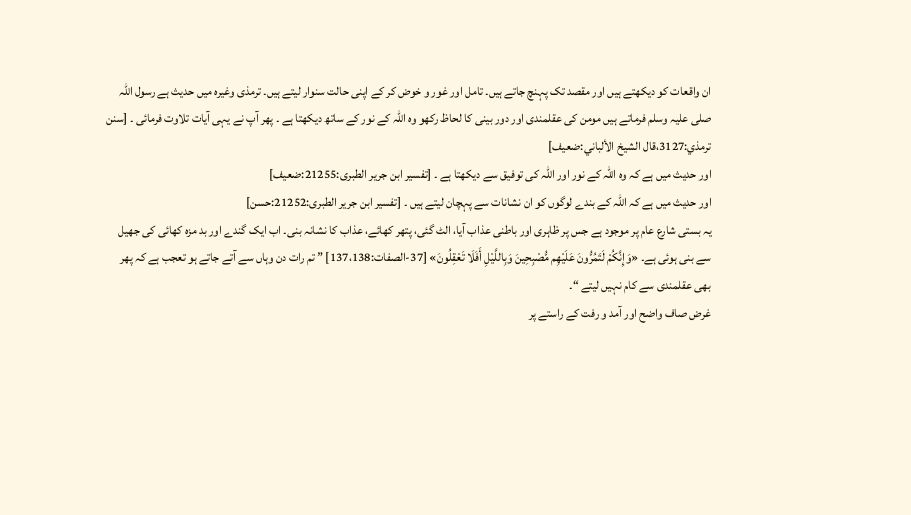ان واقعات کو دیکھتے ہیں اور مقصد تک پہنچ جاتے ہیں۔ تامل اور غور و خوض کر کے اپنی حالت سنوار لیتے ہیں۔ ترمذی وغیرہ میں حدیث ہے رسول اللہ صلی علیہ وسلم فرماتے ہیں مومن کی عقلمندی اور دور بینی کا لحاظ رکھو وہ اللہ کے نور کے ساتھ دیکھتا ہے ۔ پھر آپ نے یہی آیات تلاوت فرمائی ۔ [سنن ترمذي:3127،قال الشيخ الألباني:ضعیف]
اور حدیث میں ہے کہ وہ اللہ کے نور اور اللہ کی توفیق سے دیکھتا ہے ۔ [تفسیر ابن جریر الطبری:21255:ضعیف]
اور حدیث میں ہے کہ اللہ کے بندے لوگوں کو ان نشانات سے پہچان لیتے ہیں ۔ [تفسیر ابن جریر الطبری:21252:حسن]
یہ بستی شارع عام پر موجود ہے جس پر ظاہری اور باطنی عذاب آیا، الٹ گئی، پتھر کھائے، عذاب کا نشانہ بنی۔ اب ایک گندے اور بد مزہ کھائی کی جھیل سے بنی ہوئی ہے۔ «وَإِنَّكُمْ لَتَمُرُّونَ عَلَيْهِم مُّصْبِحِينَ وَبِاللَّيْلِ أَفَلَا تَعْقِلُونَ» [37-الصفات:137،138] ” تم رات دن وہاں سے آتے جاتے ہو تعجب ہے کہ پھر بھی عقلمندی سے کام نہیں لیتے “۔
غرض صاف واضح اور آمد و رفت کے راستے پر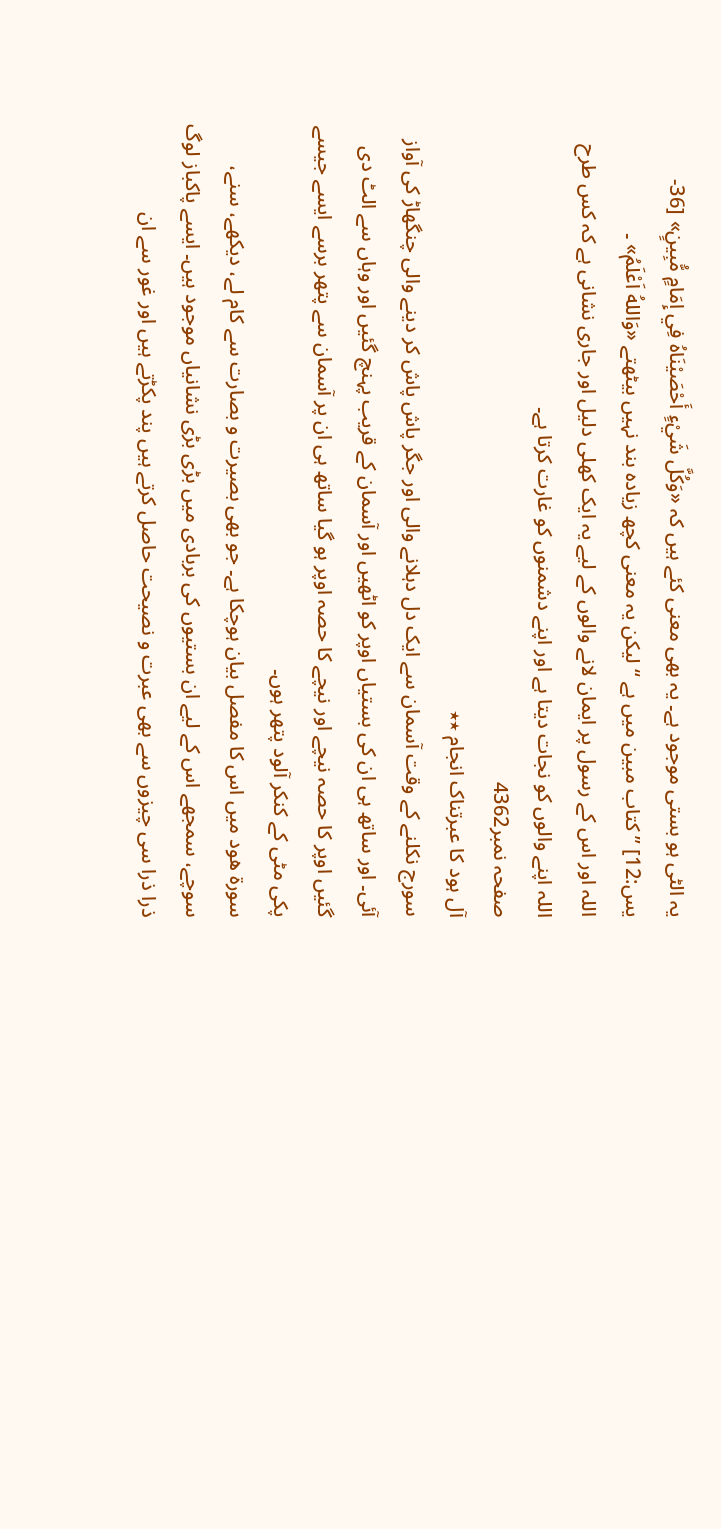یہ الٹی ہو بستی موجود ہے۔ یہ بھی معنی کئے ہیں کہ «وَكُلَّ شَيْءٍ أَحْصَيْنَاهُ فِي إِمَامٍ مُّبِينٍ» [36-یس:12] ” کتاب مبین میں ہے “ لیکن یہ معنی کچھ زیادہ بند نہیں بیٹھتے «وَاللهُ اَعْلَمُ» ۔
اللہ اور اس کے رسول پر ایمان لانے والوں کے لیے یہ ایک کھلی دلیل اور جاری نشانی ہے کہ کس طرح اللہ اپنے والوں کو نجات دیتا ہے اور اپنے دشمنوں کو غارت کرتا ہے۔
صفحہ نمبر4362
آل ہود کا عبرتناک انجام ٭٭
سورج نکلنے کے وقت آسمان سے ایک دل دہلانے والی اور جگر پاش پاش کر دینے والی چنگھاڑ کی آواز آئی۔ اور ساتھ ہی ان کی بستیاں اوپر کو اٹھیں اور آسمان کے قریب پہنچ گئیں اور وہاں سے الٹ دی گئیں اوپر کا حصہ نیچے اور نیچے کا حصہ اوپر ہو گیا ساتھ ہی ان پر آسمان سے پتھر برسے ایسے جیسے پکی مٹی کے کنکر آلود پتھر ہوں۔
سورۃ ھود میں اس کا مفصل بیان ہوچکا ہے۔ جو بھی بصیرت و بصارت سے کام لے، دیکھے، سنے، سوچے، سمجھے اس کے لیے ان بستیوں کی بربادی میں بڑی بڑی نشانیاں موجود ہیں۔ ایسے پاکباز لوگ ذرا ذرا سی چیزوں سے بھی عبرت و نصیحت حاصل کرتے ہیں پند پکڑتے ہیں اور غور سے ان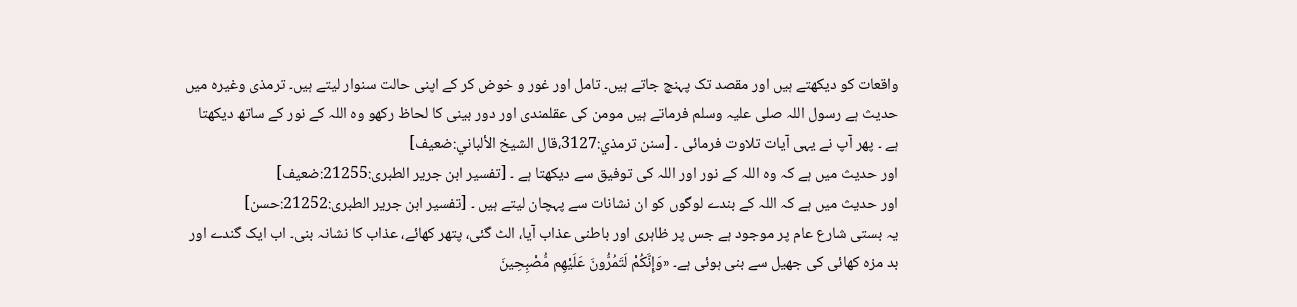واقعات کو دیکھتے ہیں اور مقصد تک پہنچ جاتے ہیں۔ تامل اور غور و خوض کر کے اپنی حالت سنوار لیتے ہیں۔ ترمذی وغیرہ میں حدیث ہے رسول اللہ صلی علیہ وسلم فرماتے ہیں مومن کی عقلمندی اور دور بینی کا لحاظ رکھو وہ اللہ کے نور کے ساتھ دیکھتا ہے ۔ پھر آپ نے یہی آیات تلاوت فرمائی ۔ [سنن ترمذي:3127،قال الشيخ الألباني:ضعیف]
اور حدیث میں ہے کہ وہ اللہ کے نور اور اللہ کی توفیق سے دیکھتا ہے ۔ [تفسیر ابن جریر الطبری:21255:ضعیف]
اور حدیث میں ہے کہ اللہ کے بندے لوگوں کو ان نشانات سے پہچان لیتے ہیں ۔ [تفسیر ابن جریر الطبری:21252:حسن]
یہ بستی شارع عام پر موجود ہے جس پر ظاہری اور باطنی عذاب آیا، الٹ گئی، پتھر کھائے، عذاب کا نشانہ بنی۔ اب ایک گندے اور بد مزہ کھائی کی جھیل سے بنی ہوئی ہے۔ «وَإِنَّكُمْ لَتَمُرُّونَ عَلَيْهِم مُّصْبِحِينَ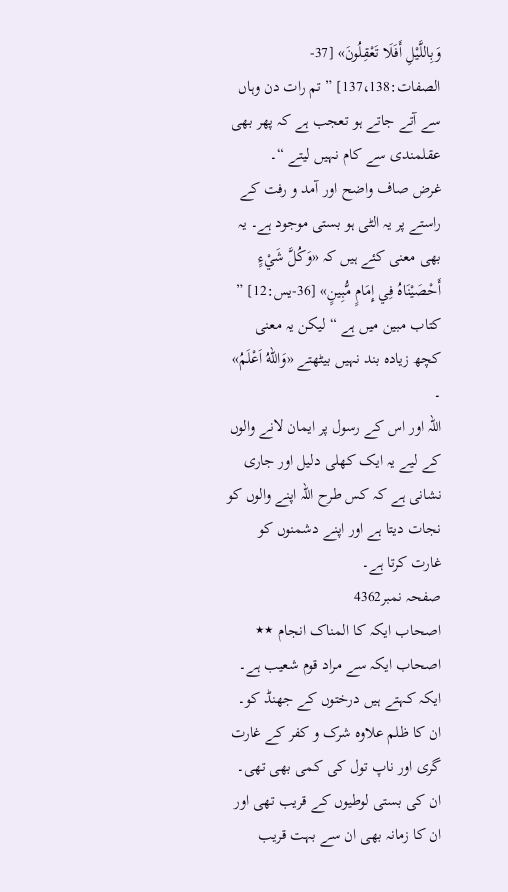وَبِاللَّيْلِ أَفَلَا تَعْقِلُونَ» [37-الصفات:137،138] ” تم رات دن وہاں سے آتے جاتے ہو تعجب ہے کہ پھر بھی عقلمندی سے کام نہیں لیتے “۔
غرض صاف واضح اور آمد و رفت کے راستے پر یہ الٹی ہو بستی موجود ہے۔ یہ بھی معنی کئے ہیں کہ «وَكُلَّ شَيْءٍ أَحْصَيْنَاهُ فِي إِمَامٍ مُّبِينٍ» [36-یس:12] ” کتاب مبین میں ہے “ لیکن یہ معنی کچھ زیادہ بند نہیں بیٹھتے «وَاللهُ اَعْلَمُ» ۔
اللہ اور اس کے رسول پر ایمان لانے والوں کے لیے یہ ایک کھلی دلیل اور جاری نشانی ہے کہ کس طرح اللہ اپنے والوں کو نجات دیتا ہے اور اپنے دشمنوں کو غارت کرتا ہے۔
صفحہ نمبر4362
اصحاب ایکہ کا المناک انجام ٭٭
اصحاب ایکہ سے مراد قوم شعیب ہے۔ ایکہ کہتے ہیں درختوں کے جھنڈ کو۔ ان کا ظلم علاوہ شرک و کفر کے غارت گری اور ناپ تول کی کمی بھی تھی۔ ان کی بستی لوطیوں کے قریب تھی اور ان کا زمانہ بھی ان سے بہت قریب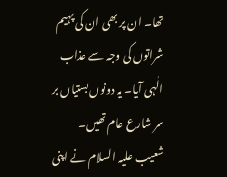تھا۔ ان پر بھی ان کی پہیم شراتوں کی وجہ سے عذاب الٰہی آیا۔ یہ دونوں بستیاں بر سر شارع عام تھیں۔
شعیب علیہ السلام نے اپنی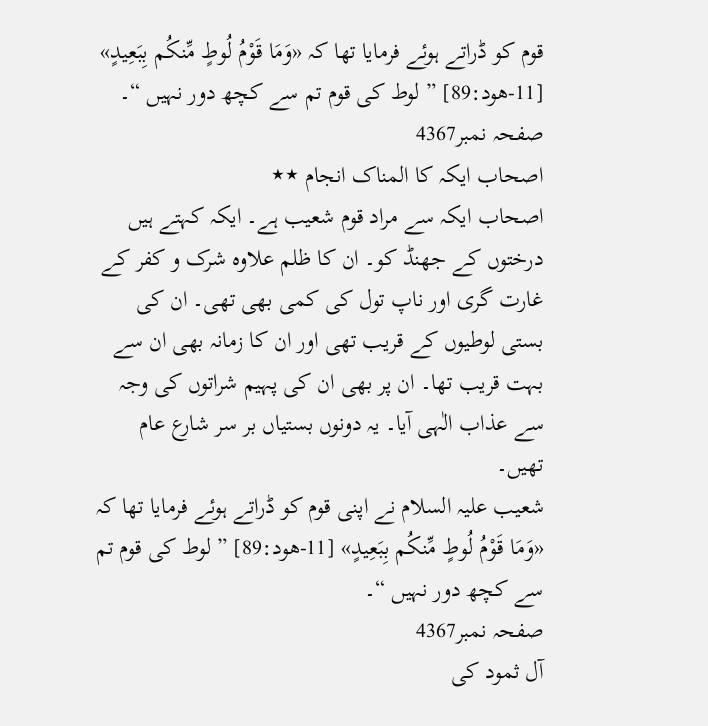قوم کو ڈراتے ہوئے فرمایا تھا کہ «وَمَا قَوْمُ لُوطٍ مِّنكُم بِبَعِيدٍ» [11-هود:89] ” لوط کی قوم تم سے کچھ دور نہیں “۔
صفحہ نمبر4367
اصحاب ایکہ کا المناک انجام ٭٭
اصحاب ایکہ سے مراد قوم شعیب ہے۔ ایکہ کہتے ہیں درختوں کے جھنڈ کو۔ ان کا ظلم علاوہ شرک و کفر کے غارت گری اور ناپ تول کی کمی بھی تھی۔ ان کی بستی لوطیوں کے قریب تھی اور ان کا زمانہ بھی ان سے بہت قریب تھا۔ ان پر بھی ان کی پہیم شراتوں کی وجہ سے عذاب الٰہی آیا۔ یہ دونوں بستیاں بر سر شارع عام تھیں۔
شعیب علیہ السلام نے اپنی قوم کو ڈراتے ہوئے فرمایا تھا کہ «وَمَا قَوْمُ لُوطٍ مِّنكُم بِبَعِيدٍ» [11-هود:89] ” لوط کی قوم تم سے کچھ دور نہیں “۔
صفحہ نمبر4367
آل ثمود کی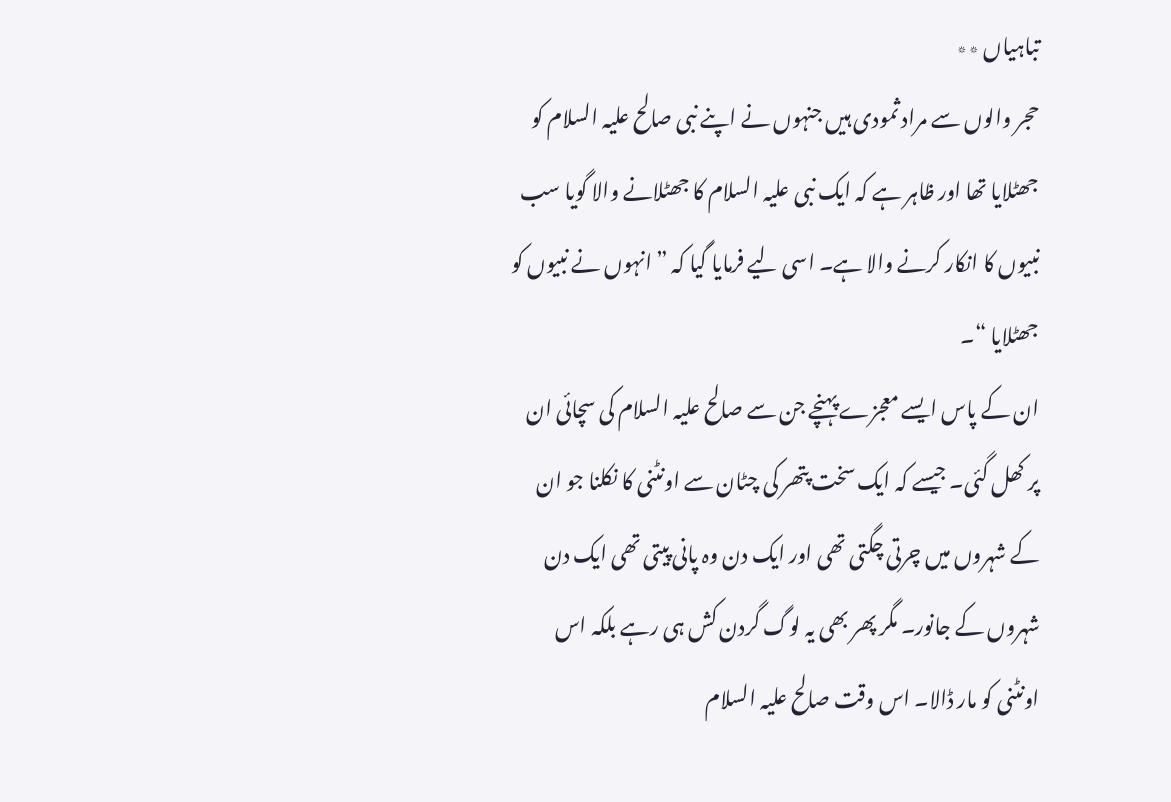تباہیاں ٭٭
حجر والوں سے مراد ثمودی ہیں جنہوں نے اپنے نبی صالح علیہ السلام کو جھٹلایا تھا اور ظاہر ہے کہ ایک نبی علیہ السلام کا جھٹلانے والا گویا سب نبیوں کا انکار کرنے والا ہے۔ اسی لیے فرمایا گیا کہ ” انہوں نے نبیوں کو جھٹلایا “۔
ان کے پاس ایسے معجزے پہنچے جن سے صالح علیہ السلام کی سچائی ان پر کھل گئی۔ جیسے کہ ایک سخت پتھر کی چٹان سے اونٹنی کا نکلنا جو ان کے شہروں میں چرتی چگتی تھی اور ایک دن وہ پانی پیتی تھی ایک دن شہروں کے جانور۔ مگر پھر بھی یہ لوگ گردن کش ہی رہے بلکہ اس اونٹنی کو مار ڈالا۔ اس وقت صالح علیہ السلام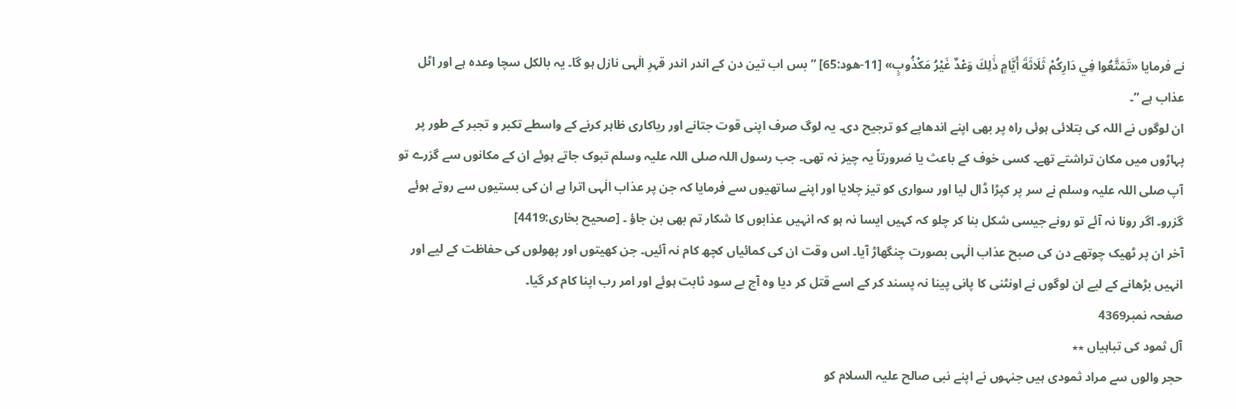نے فرمایا «تَمَتَّعُوا فِي دَارِكُمْ ثَلَاثَةَ أَيَّامٍ ذَٰلِكَ وَعْدٌ غَيْرُ مَكْذُوبٍ» [11-ھود:65] ” بس اب تین دن کے اندر اندر قہرِ الٰہی نازل ہو گا۔ یہ بالکل سچا وعدہ ہے اور اٹل عذاب ہے “۔
ان لوگوں نے اللہ کی بتلائی ہوئی راہ پر بھی اپنے اندھاپے کو ترجیح دی۔ یہ لوگ صرف اپنی قوت جتانے اور ریاکاری ظاہر کرنے کے واسطے تکبر و تجبر کے طور پر پہاڑوں میں مکان تراشتے تھے۔ کسی خوف کے باعث یا ضرورتاً یہ چیز نہ تھی۔ جب رسول اللہ صلی اللہ علیہ وسلم تبوک جاتے ہوئے ان کے مکانوں سے گزرے تو آپ صلی اللہ علیہ وسلم نے سر پر کپڑا ڈال لیا اور سواری کو تیز چلایا اور اپنے ساتھیوں سے فرمایا کہ جن پر عذاب الٰہی اترا ہے ان کی بستیوں سے روتے ہوئے گزرو۔ اگر رونا نہ آئے تو رونے جیسی شکل بنا کر چلو کہ کہیں ایسا نہ ہو کہ انہیں عذابوں کا شکار تم بھی بن جاؤ ۔ [صحیح بخاری:4419]
آخر ان پر ٹھیک چوتھے دن کی صبح عذاب الٰہی بصورت چنگھاڑ آیا۔ اس وقت ان کی کمائیاں کچھ کام نہ آئیں۔ جن کھیتوں اور پھولوں کی حفاظت کے لیے اور انہیں بڑھانے کے لیے ان لوگوں نے اونٹنی کا پانی پینا نہ پسند کر کے اسے قتل کر دیا وہ آج بے سود ثابت ہوئے اور امر رب اپنا کام کر گیا۔
صفحہ نمبر4369
آل ثمود کی تباہیاں ٭٭
حجر والوں سے مراد ثمودی ہیں جنہوں نے اپنے نبی صالح علیہ السلام کو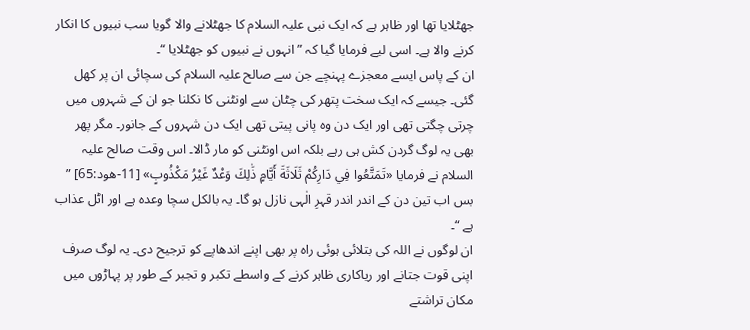جھٹلایا تھا اور ظاہر ہے کہ ایک نبی علیہ السلام کا جھٹلانے والا گویا سب نبیوں کا انکار کرنے والا ہے۔ اسی لیے فرمایا گیا کہ ” انہوں نے نبیوں کو جھٹلایا “۔
ان کے پاس ایسے معجزے پہنچے جن سے صالح علیہ السلام کی سچائی ان پر کھل گئی۔ جیسے کہ ایک سخت پتھر کی چٹان سے اونٹنی کا نکلنا جو ان کے شہروں میں چرتی چگتی تھی اور ایک دن وہ پانی پیتی تھی ایک دن شہروں کے جانور۔ مگر پھر بھی یہ لوگ گردن کش ہی رہے بلکہ اس اونٹنی کو مار ڈالا۔ اس وقت صالح علیہ السلام نے فرمایا «تَمَتَّعُوا فِي دَارِكُمْ ثَلَاثَةَ أَيَّامٍ ذَٰلِكَ وَعْدٌ غَيْرُ مَكْذُوبٍ» [11-ھود:65] ” بس اب تین دن کے اندر اندر قہرِ الٰہی نازل ہو گا۔ یہ بالکل سچا وعدہ ہے اور اٹل عذاب ہے “۔
ان لوگوں نے اللہ کی بتلائی ہوئی راہ پر بھی اپنے اندھاپے کو ترجیح دی۔ یہ لوگ صرف اپنی قوت جتانے اور ریاکاری ظاہر کرنے کے واسطے تکبر و تجبر کے طور پر پہاڑوں میں مکان تراشتے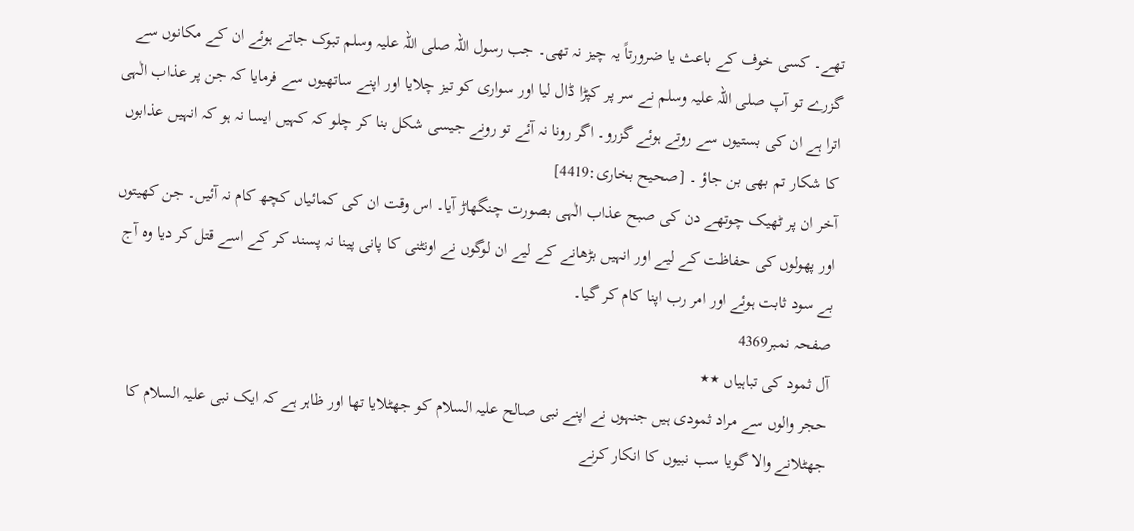تھے۔ کسی خوف کے باعث یا ضرورتاً یہ چیز نہ تھی۔ جب رسول اللہ صلی اللہ علیہ وسلم تبوک جاتے ہوئے ان کے مکانوں سے گزرے تو آپ صلی اللہ علیہ وسلم نے سر پر کپڑا ڈال لیا اور سواری کو تیز چلایا اور اپنے ساتھیوں سے فرمایا کہ جن پر عذاب الٰہی اترا ہے ان کی بستیوں سے روتے ہوئے گزرو۔ اگر رونا نہ آئے تو رونے جیسی شکل بنا کر چلو کہ کہیں ایسا نہ ہو کہ انہیں عذابوں کا شکار تم بھی بن جاؤ ۔ [صحیح بخاری:4419]
آخر ان پر ٹھیک چوتھے دن کی صبح عذاب الٰہی بصورت چنگھاڑ آیا۔ اس وقت ان کی کمائیاں کچھ کام نہ آئیں۔ جن کھیتوں اور پھولوں کی حفاظت کے لیے اور انہیں بڑھانے کے لیے ان لوگوں نے اونٹنی کا پانی پینا نہ پسند کر کے اسے قتل کر دیا وہ آج بے سود ثابت ہوئے اور امر رب اپنا کام کر گیا۔
صفحہ نمبر4369
آل ثمود کی تباہیاں ٭٭
حجر والوں سے مراد ثمودی ہیں جنہوں نے اپنے نبی صالح علیہ السلام کو جھٹلایا تھا اور ظاہر ہے کہ ایک نبی علیہ السلام کا جھٹلانے والا گویا سب نبیوں کا انکار کرنے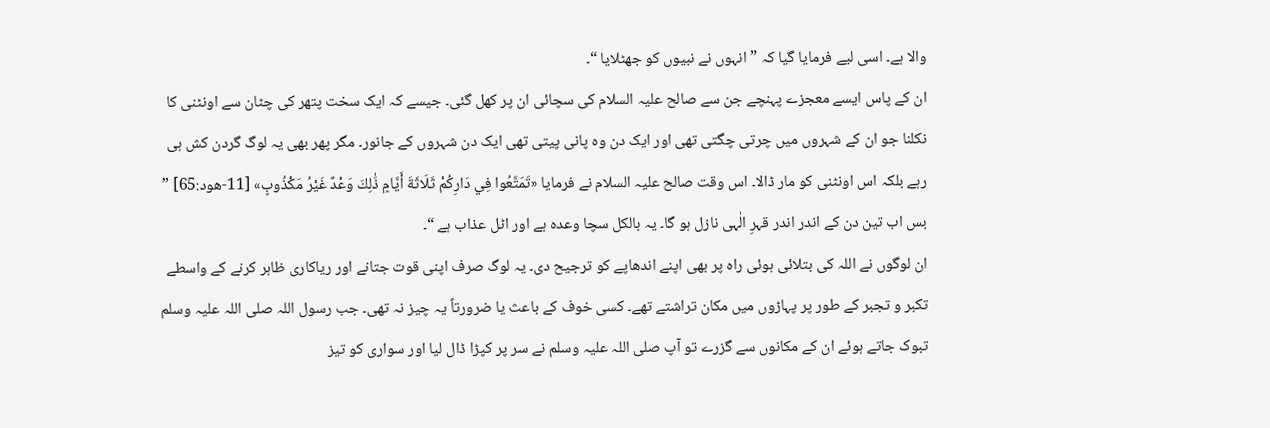والا ہے۔ اسی لیے فرمایا گیا کہ ” انہوں نے نبیوں کو جھٹلایا “۔
ان کے پاس ایسے معجزے پہنچے جن سے صالح علیہ السلام کی سچائی ان پر کھل گئی۔ جیسے کہ ایک سخت پتھر کی چٹان سے اونٹنی کا نکلنا جو ان کے شہروں میں چرتی چگتی تھی اور ایک دن وہ پانی پیتی تھی ایک دن شہروں کے جانور۔ مگر پھر بھی یہ لوگ گردن کش ہی رہے بلکہ اس اونٹنی کو مار ڈالا۔ اس وقت صالح علیہ السلام نے فرمایا «تَمَتَّعُوا فِي دَارِكُمْ ثَلَاثَةَ أَيَّامٍ ذَٰلِكَ وَعْدٌ غَيْرُ مَكْذُوبٍ» [11-ھود:65] ” بس اب تین دن کے اندر اندر قہرِ الٰہی نازل ہو گا۔ یہ بالکل سچا وعدہ ہے اور اٹل عذاب ہے “۔
ان لوگوں نے اللہ کی بتلائی ہوئی راہ پر بھی اپنے اندھاپے کو ترجیح دی۔ یہ لوگ صرف اپنی قوت جتانے اور ریاکاری ظاہر کرنے کے واسطے تکبر و تجبر کے طور پر پہاڑوں میں مکان تراشتے تھے۔ کسی خوف کے باعث یا ضرورتاً یہ چیز نہ تھی۔ جب رسول اللہ صلی اللہ علیہ وسلم تبوک جاتے ہوئے ان کے مکانوں سے گزرے تو آپ صلی اللہ علیہ وسلم نے سر پر کپڑا ڈال لیا اور سواری کو تیز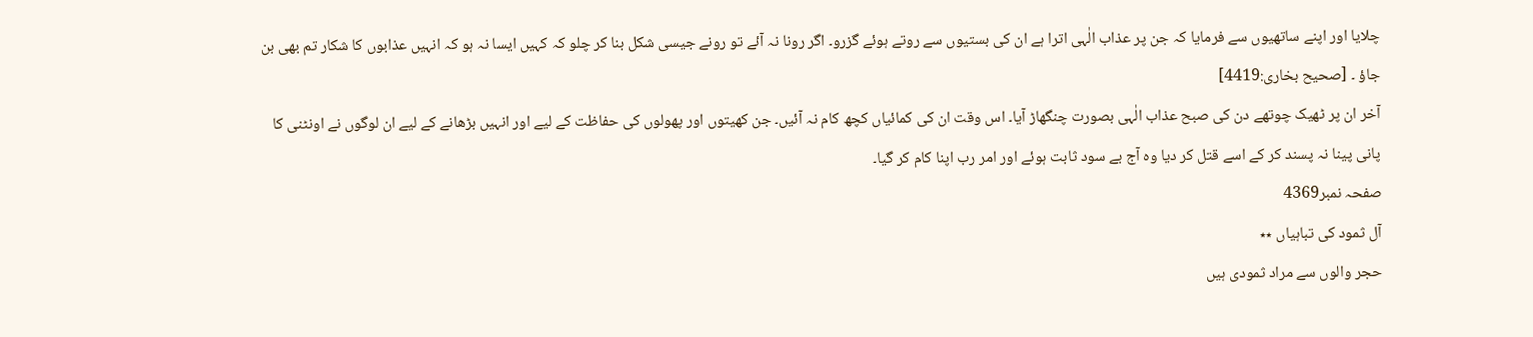چلایا اور اپنے ساتھیوں سے فرمایا کہ جن پر عذاب الٰہی اترا ہے ان کی بستیوں سے روتے ہوئے گزرو۔ اگر رونا نہ آئے تو رونے جیسی شکل بنا کر چلو کہ کہیں ایسا نہ ہو کہ انہیں عذابوں کا شکار تم بھی بن جاؤ ۔ [صحیح بخاری:4419]
آخر ان پر ٹھیک چوتھے دن کی صبح عذاب الٰہی بصورت چنگھاڑ آیا۔ اس وقت ان کی کمائیاں کچھ کام نہ آئیں۔ جن کھیتوں اور پھولوں کی حفاظت کے لیے اور انہیں بڑھانے کے لیے ان لوگوں نے اونٹنی کا پانی پینا نہ پسند کر کے اسے قتل کر دیا وہ آج بے سود ثابت ہوئے اور امر رب اپنا کام کر گیا۔
صفحہ نمبر4369
آل ثمود کی تباہیاں ٭٭
حجر والوں سے مراد ثمودی ہیں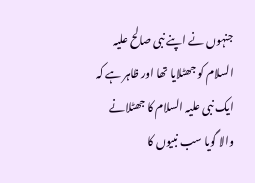جنہوں نے اپنے نبی صالح علیہ السلام کو جھٹلایا تھا اور ظاہر ہے کہ ایک نبی علیہ السلام کا جھٹلانے والا گویا سب نبیوں کا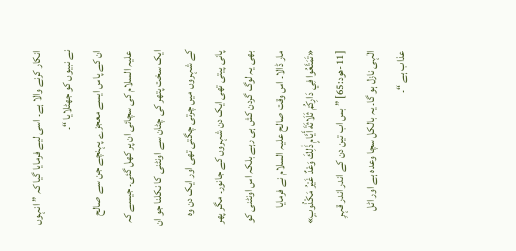انکار کرنے والا ہے۔ اسی لیے فرمایا گیا کہ ” انہوں نے نبیوں کو جھٹلایا “۔
ان کے پاس ایسے معجزے پہنچے جن سے صالح علیہ السلام کی سچائی ان پر کھل گئی۔ جیسے کہ ایک سخت پتھر کی چٹان سے اونٹنی کا نکلنا جو ان کے شہروں میں چرتی چگتی تھی اور ایک دن وہ پانی پیتی تھی ایک دن شہروں کے جانور۔ مگر پھر بھی یہ لوگ گردن کش ہی رہے بلکہ اس اونٹنی کو مار ڈالا۔ اس وقت صالح علیہ السلام نے فرمایا «تَمَتَّعُوا فِي دَارِكُمْ ثَلَاثَةَ أَيَّامٍ ذَٰلِكَ وَعْدٌ غَيْرُ مَكْذُوبٍ» [11-ھود:65] ” بس اب تین دن کے اندر اندر قہرِ الٰہی نازل ہو گا۔ یہ بالکل سچا وعدہ ہے اور اٹل عذاب ہے “۔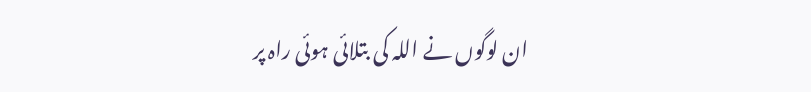ان لوگوں نے اللہ کی بتلائی ہوئی راہ پر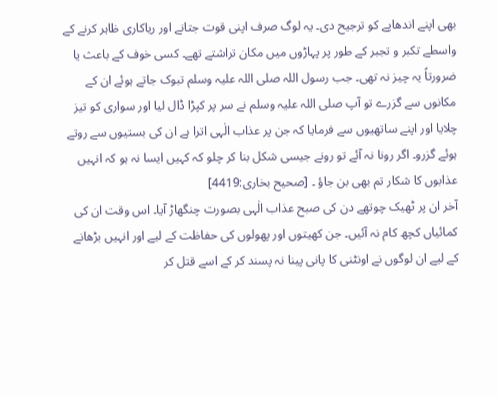بھی اپنے اندھاپے کو ترجیح دی۔ یہ لوگ صرف اپنی قوت جتانے اور ریاکاری ظاہر کرنے کے واسطے تکبر و تجبر کے طور پر پہاڑوں میں مکان تراشتے تھے۔ کسی خوف کے باعث یا ضرورتاً یہ چیز نہ تھی۔ جب رسول اللہ صلی اللہ علیہ وسلم تبوک جاتے ہوئے ان کے مکانوں سے گزرے تو آپ صلی اللہ علیہ وسلم نے سر پر کپڑا ڈال لیا اور سواری کو تیز چلایا اور اپنے ساتھیوں سے فرمایا کہ جن پر عذاب الٰہی اترا ہے ان کی بستیوں سے روتے ہوئے گزرو۔ اگر رونا نہ آئے تو رونے جیسی شکل بنا کر چلو کہ کہیں ایسا نہ ہو کہ انہیں عذابوں کا شکار تم بھی بن جاؤ ۔ [صحیح بخاری:4419]
آخر ان پر ٹھیک چوتھے دن کی صبح عذاب الٰہی بصورت چنگھاڑ آیا۔ اس وقت ان کی کمائیاں کچھ کام نہ آئیں۔ جن کھیتوں اور پھولوں کی حفاظت کے لیے اور انہیں بڑھانے کے لیے ان لوگوں نے اونٹنی کا پانی پینا نہ پسند کر کے اسے قتل کر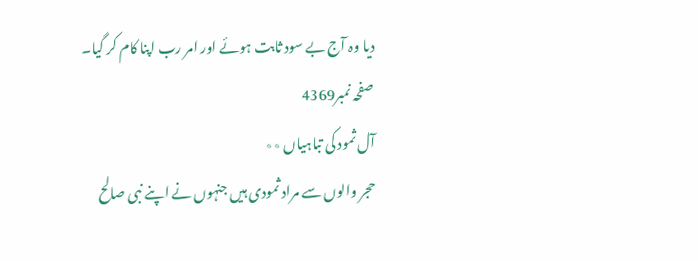دیا وہ آج بے سود ثابت ہوئے اور امر رب اپنا کام کر گیا۔
صفحہ نمبر4369
آل ثمود کی تباہیاں ٭٭
حجر والوں سے مراد ثمودی ہیں جنہوں نے اپنے نبی صالح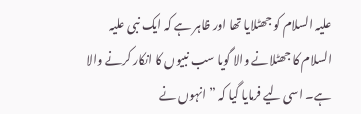علیہ السلام کو جھٹلایا تھا اور ظاہر ہے کہ ایک نبی علیہ السلام کا جھٹلانے والا گویا سب نبیوں کا انکار کرنے والا ہے۔ اسی لیے فرمایا گیا کہ ” انہوں نے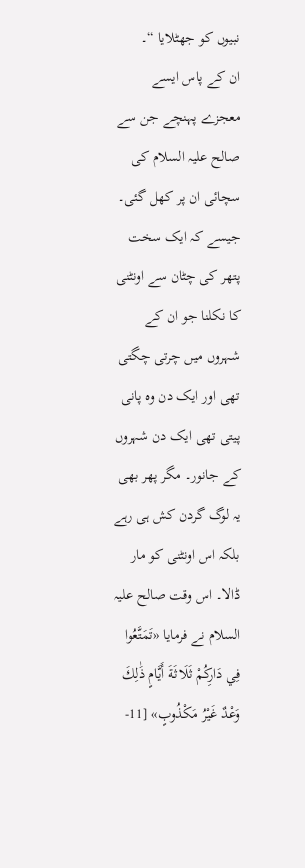نبیوں کو جھٹلایا “۔
ان کے پاس ایسے معجزے پہنچے جن سے صالح علیہ السلام کی سچائی ان پر کھل گئی۔ جیسے کہ ایک سخت پتھر کی چٹان سے اونٹنی کا نکلنا جو ان کے شہروں میں چرتی چگتی تھی اور ایک دن وہ پانی پیتی تھی ایک دن شہروں کے جانور۔ مگر پھر بھی یہ لوگ گردن کش ہی رہے بلکہ اس اونٹنی کو مار ڈالا۔ اس وقت صالح علیہ السلام نے فرمایا «تَمَتَّعُوا فِي دَارِكُمْ ثَلَاثَةَ أَيَّامٍ ذَٰلِكَ وَعْدٌ غَيْرُ مَكْذُوبٍ» [11-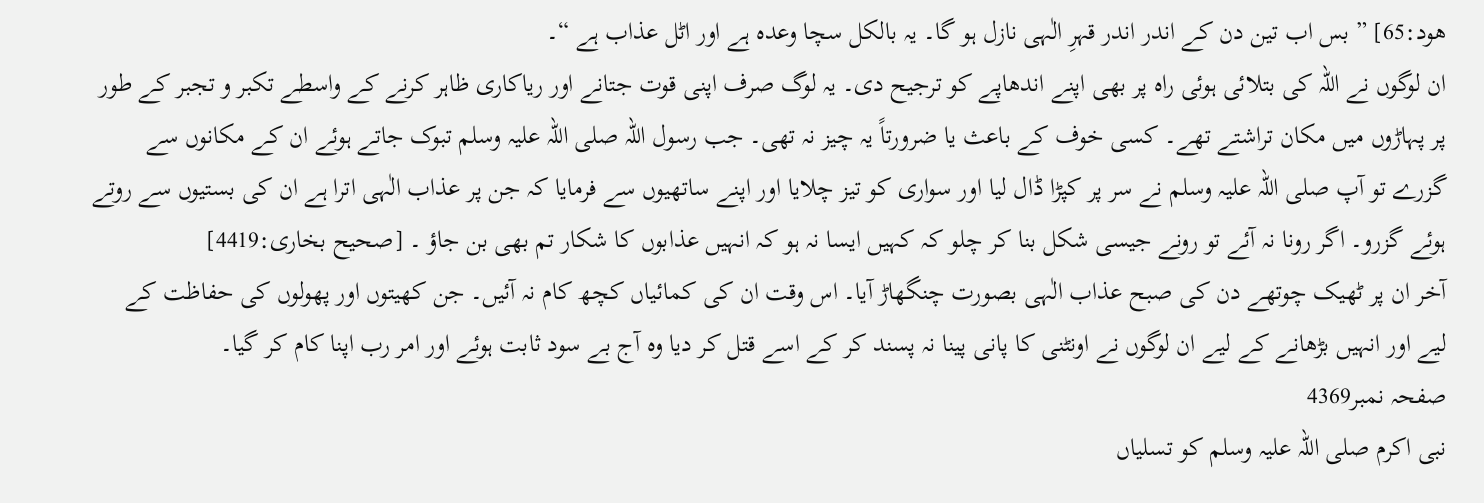ھود:65] ” بس اب تین دن کے اندر اندر قہرِ الٰہی نازل ہو گا۔ یہ بالکل سچا وعدہ ہے اور اٹل عذاب ہے “۔
ان لوگوں نے اللہ کی بتلائی ہوئی راہ پر بھی اپنے اندھاپے کو ترجیح دی۔ یہ لوگ صرف اپنی قوت جتانے اور ریاکاری ظاہر کرنے کے واسطے تکبر و تجبر کے طور پر پہاڑوں میں مکان تراشتے تھے۔ کسی خوف کے باعث یا ضرورتاً یہ چیز نہ تھی۔ جب رسول اللہ صلی اللہ علیہ وسلم تبوک جاتے ہوئے ان کے مکانوں سے گزرے تو آپ صلی اللہ علیہ وسلم نے سر پر کپڑا ڈال لیا اور سواری کو تیز چلایا اور اپنے ساتھیوں سے فرمایا کہ جن پر عذاب الٰہی اترا ہے ان کی بستیوں سے روتے ہوئے گزرو۔ اگر رونا نہ آئے تو رونے جیسی شکل بنا کر چلو کہ کہیں ایسا نہ ہو کہ انہیں عذابوں کا شکار تم بھی بن جاؤ ۔ [صحیح بخاری:4419]
آخر ان پر ٹھیک چوتھے دن کی صبح عذاب الٰہی بصورت چنگھاڑ آیا۔ اس وقت ان کی کمائیاں کچھ کام نہ آئیں۔ جن کھیتوں اور پھولوں کی حفاظت کے لیے اور انہیں بڑھانے کے لیے ان لوگوں نے اونٹنی کا پانی پینا نہ پسند کر کے اسے قتل کر دیا وہ آج بے سود ثابت ہوئے اور امر رب اپنا کام کر گیا۔
صفحہ نمبر4369
نبی اکرم صلی اللہ علیہ وسلم کو تسلیاں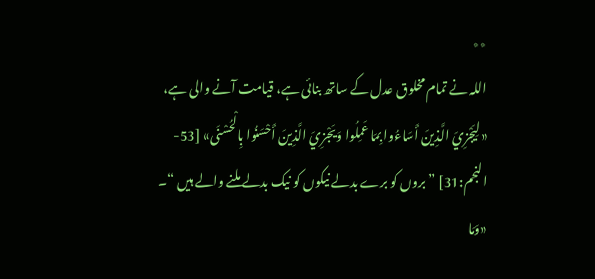٭٭
اللہ نے تمام مخلوق عدل کے ساتھ بنائی ہے، قیامت آنے والی ہے، «لِيَجْزِيَ الَّذِينَ أَسَاءُوا بِمَا عَمِلُوا وَيَجْزِيَ الَّذِينَ أَحْسَنُوا بِالْحُسْنَى» [53-النجم:31] ” بروں کو برے بدلے نیکوں کو نیک بدلے ملنے والے ہیں “۔
«وَمَا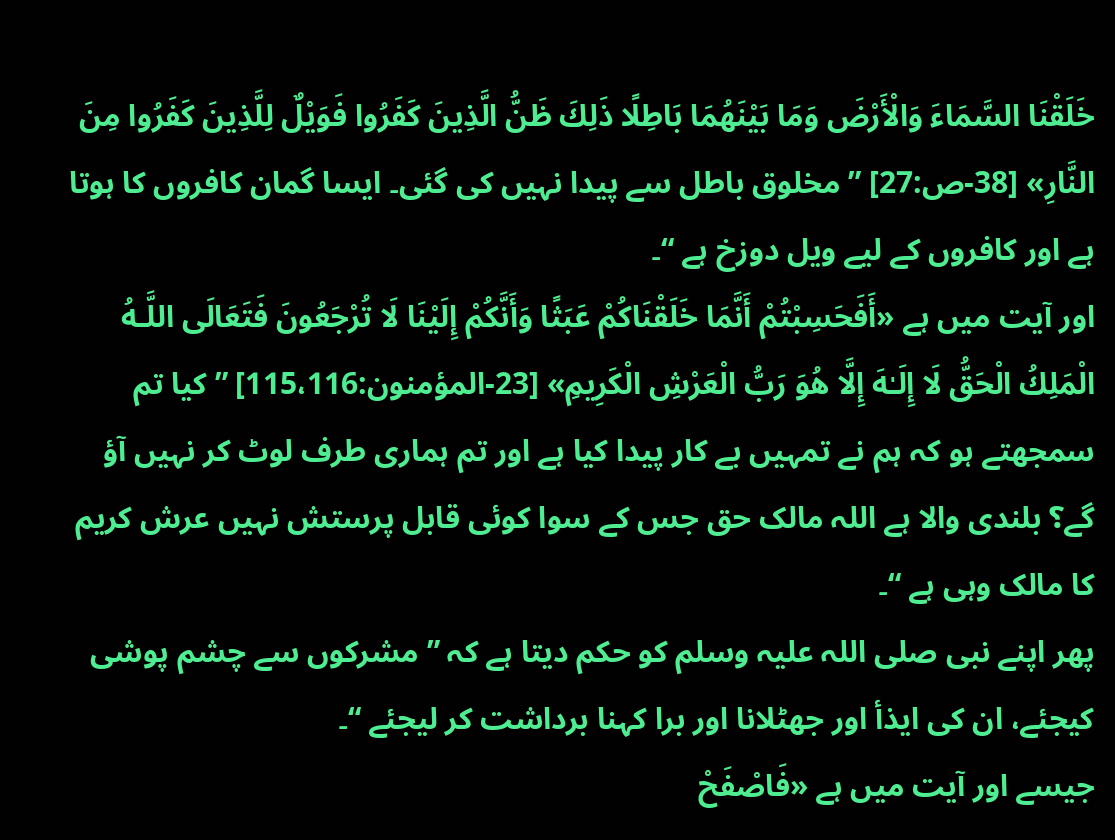خَلَقْنَا السَّمَاءَ وَالْأَرْضَ وَمَا بَيْنَهُمَا بَاطِلًا ذَلِكَ ظَنُّ الَّذِينَ كَفَرُوا فَوَيْلٌ لِلَّذِينَ كَفَرُوا مِنَ النَّارِ» [38-ص:27] ” مخلوق باطل سے پیدا نہیں کی گئی۔ ایسا گمان کافروں کا ہوتا ہے اور کافروں کے لیے ویل دوزخ ہے “۔
اور آیت میں ہے «أَفَحَسِبْتُمْ أَنَّمَا خَلَقْنَاكُمْ عَبَثًا وَأَنَّكُمْ إِلَيْنَا لَا تُرْجَعُونَ فَتَعَالَى اللَّـهُ الْمَلِكُ الْحَقُّ لَا إِلَـٰهَ إِلَّا هُوَ رَبُّ الْعَرْشِ الْكَرِيمِ» [23-المؤمنون:115،116] ” کیا تم سمجھتے ہو کہ ہم نے تمہیں بے کار پیدا کیا ہے اور تم ہماری طرف لوٹ کر نہیں آؤ گے؟ بلندی والا ہے اللہ مالک حق جس کے سوا کوئی قابل پرستش نہیں عرش کریم کا مالک وہی ہے “۔
پھر اپنے نبی صلی اللہ علیہ وسلم کو حکم دیتا ہے کہ ” مشرکوں سے چشم پوشی کیجئے، ان کی ایذأ اور جھٹلانا اور برا کہنا برداشت کر لیجئے “۔
جیسے اور آیت میں ہے «فَاصْفَحْ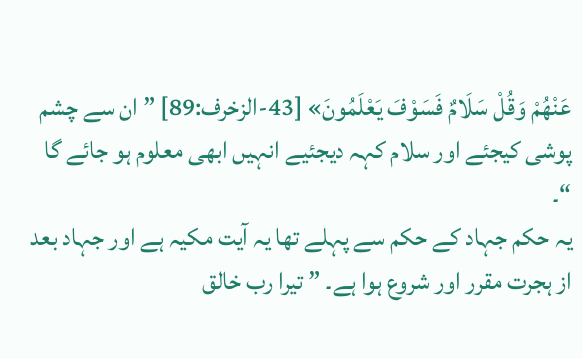عَنْهُمْ وَقُلْ سَلَامٌ فَسَوْفَ يَعْلَمُونَ» [43-الزخرف:89] ” ان سے چشم پوشی کیجئے اور سلام کہہ دیجئیے انہیں ابھی معلوم ہو جائے گا “۔
یہ حکم جہاد کے حکم سے پہلے تھا یہ آیت مکیہ ہے اور جہاد بعد از ہجرت مقرر اور شروع ہوا ہے۔ ” تیرا رب خالق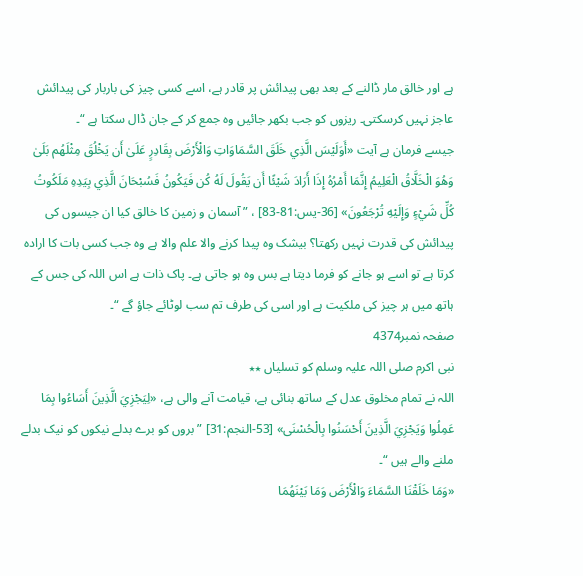ہے اور خالق مار ڈالنے کے بعد بھی پیدائش پر قادر ہے، اسے کسی چیز کی باربار کی پیدائش عاجز نہیں کرسکتی۔ ریزوں کو جب بکھر جائیں وہ جمع کر کے جان ڈال سکتا ہے “۔
جیسے فرمان ہے آیت «أَوَلَيْسَ الَّذِي خَلَقَ السَّمَاوَاتِ وَالْأَرْضَ بِقَادِرٍ عَلَىٰ أَن يَخْلُقَ مِثْلَهُم بَلَىٰ وَهُوَ الْخَلَّاقُ الْعَلِيمُ إِنَّمَا أَمْرُهُ إِذَا أَرَادَ شَيْئًا أَن يَقُولَ لَهُ كُن فَيَكُونُ فَسُبْحَانَ الَّذِي بِيَدِهِ مَلَكُوتُ كُلِّ شَيْءٍ وَإِلَيْهِ تُرْجَعُونَ» [36-يس:81-83] ، ” آسمان و زمین کا خالق کیا ان جیسوں کی پیدائش کی قدرت نہیں رکھتا؟ بیشک وہ پیدا کرنے والا علم والا ہے وہ جب کسی بات کا ارادہ کرتا ہے تو اسے ہو جانے کو فرما دیتا ہے بس وہ ہو جاتی ہے۔ پاک ذات ہے اس اللہ کی جس کے ہاتھ میں ہر چیز کی ملکیت ہے اور اسی کی طرف تم سب لوٹائے جاؤ گے “۔
صفحہ نمبر4374
نبی اکرم صلی اللہ علیہ وسلم کو تسلیاں ٭٭
اللہ نے تمام مخلوق عدل کے ساتھ بنائی ہے، قیامت آنے والی ہے، «لِيَجْزِيَ الَّذِينَ أَسَاءُوا بِمَا عَمِلُوا وَيَجْزِيَ الَّذِينَ أَحْسَنُوا بِالْحُسْنَى» [53-النجم:31] ” بروں کو برے بدلے نیکوں کو نیک بدلے ملنے والے ہیں “۔
«وَمَا خَلَقْنَا السَّمَاءَ وَالْأَرْضَ وَمَا بَيْنَهُمَا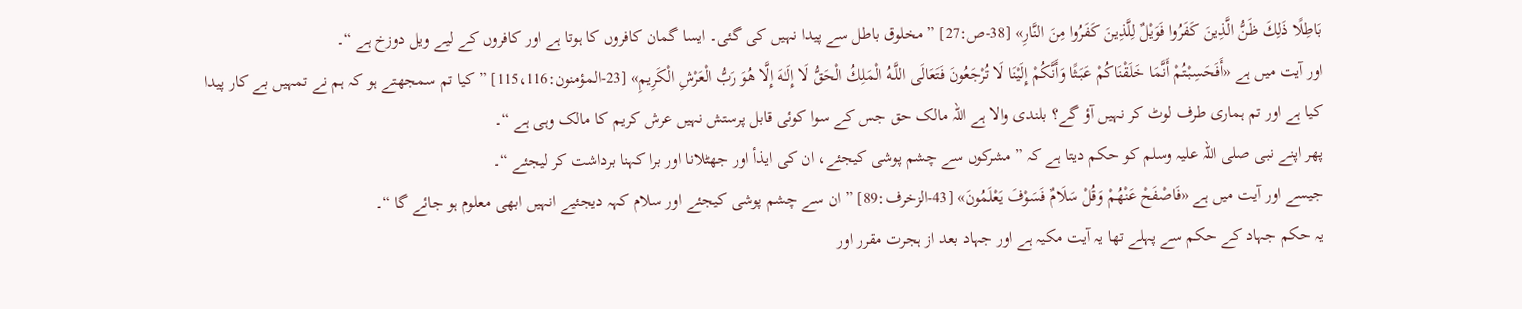بَاطِلًا ذَلِكَ ظَنُّ الَّذِينَ كَفَرُوا فَوَيْلٌ لِلَّذِينَ كَفَرُوا مِنَ النَّارِ» [38-ص:27] ” مخلوق باطل سے پیدا نہیں کی گئی۔ ایسا گمان کافروں کا ہوتا ہے اور کافروں کے لیے ویل دوزخ ہے “۔
اور آیت میں ہے «أَفَحَسِبْتُمْ أَنَّمَا خَلَقْنَاكُمْ عَبَثًا وَأَنَّكُمْ إِلَيْنَا لَا تُرْجَعُونَ فَتَعَالَى اللَّـهُ الْمَلِكُ الْحَقُّ لَا إِلَـٰهَ إِلَّا هُوَ رَبُّ الْعَرْشِ الْكَرِيمِ» [23-المؤمنون:115،116] ” کیا تم سمجھتے ہو کہ ہم نے تمہیں بے کار پیدا کیا ہے اور تم ہماری طرف لوٹ کر نہیں آؤ گے؟ بلندی والا ہے اللہ مالک حق جس کے سوا کوئی قابل پرستش نہیں عرش کریم کا مالک وہی ہے “۔
پھر اپنے نبی صلی اللہ علیہ وسلم کو حکم دیتا ہے کہ ” مشرکوں سے چشم پوشی کیجئے، ان کی ایذأ اور جھٹلانا اور برا کہنا برداشت کر لیجئے “۔
جیسے اور آیت میں ہے «فَاصْفَحْ عَنْهُمْ وَقُلْ سَلَامٌ فَسَوْفَ يَعْلَمُونَ» [43-الزخرف:89] ” ان سے چشم پوشی کیجئے اور سلام کہہ دیجئیے انہیں ابھی معلوم ہو جائے گا “۔
یہ حکم جہاد کے حکم سے پہلے تھا یہ آیت مکیہ ہے اور جہاد بعد از ہجرت مقرر اور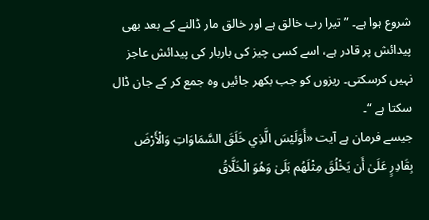شروع ہوا ہے۔ ” تیرا رب خالق ہے اور خالق مار ڈالنے کے بعد بھی پیدائش پر قادر ہے، اسے کسی چیز کی باربار کی پیدائش عاجز نہیں کرسکتی۔ ریزوں کو جب بکھر جائیں وہ جمع کر کے جان ڈال سکتا ہے “۔
جیسے فرمان ہے آیت «أَوَلَيْسَ الَّذِي خَلَقَ السَّمَاوَاتِ وَالْأَرْضَ بِقَادِرٍ عَلَىٰ أَن يَخْلُقَ مِثْلَهُم بَلَىٰ وَهُوَ الْخَلَّاقُ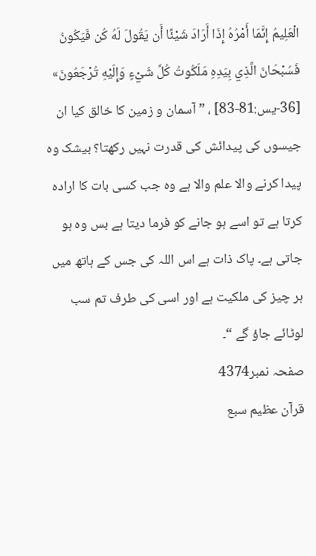الْعَلِيمُ إِنَّمَا أَمْرُهُ إِذَا أَرَادَ شَيْئًا أَن يَقُولَ لَهُ كُن فَيَكُونُ فَسُبْحَانَ الَّذِي بِيَدِهِ مَلَكُوتُ كُلِّ شَيْءٍ وَإِلَيْهِ تُرْجَعُونَ» [36-يس:81-83] ، ” آسمان و زمین کا خالق کیا ان جیسوں کی پیدائش کی قدرت نہیں رکھتا؟ بیشک وہ پیدا کرنے والا علم والا ہے وہ جب کسی بات کا ارادہ کرتا ہے تو اسے ہو جانے کو فرما دیتا ہے بس وہ ہو جاتی ہے۔ پاک ذات ہے اس اللہ کی جس کے ہاتھ میں ہر چیز کی ملکیت ہے اور اسی کی طرف تم سب لوٹائے جاؤ گے “۔
صفحہ نمبر4374
قرآن عظیم سبع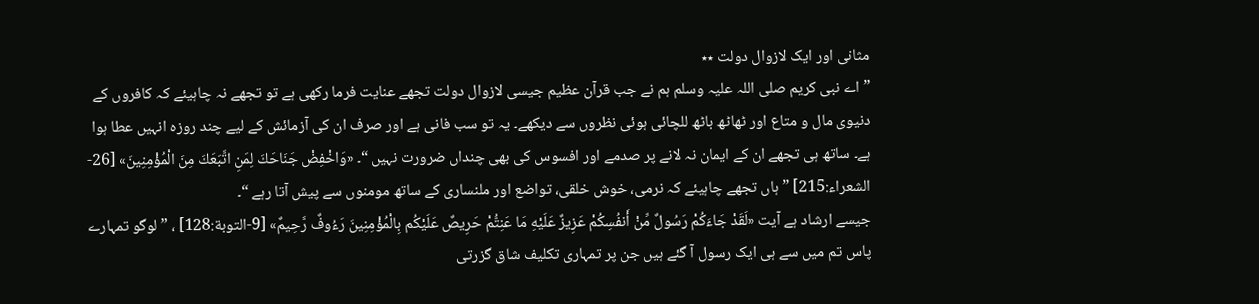مثانی اور ایک لازوال دولت ٭٭
” اے نبی کریم صلی اللہ علیہ وسلم ہم نے جب قرآن عظیم جیسی لازوال دولت تجھے عنایت فرما رکھی ہے تو تجھے نہ چاہیئے کہ کافروں کے دنیوی مال و متاع اور ٹھاٹھ باٹھ للچائی ہوئی نظروں سے دیکھے۔ یہ تو سب فانی ہے اور صرف ان کی آزمائش کے لیے چند روزہ انہیں عطا ہوا ہے۔ ساتھ ہی تجھے ان کے ایمان نہ لانے پر صدمے اور افسوس کی بھی چنداں ضرورت نہیں “۔ «وَاخْفِضْ جَنَاحَكَ لِمَنِ اتَّبَعَكَ مِنَ الْمُؤْمِنِينَ» [26-الشعراء:215] ” ہاں تجھے چاہیئے کہ نرمی، خوش خلقی، تواضع اور ملنساری کے ساتھ مومنوں سے پیش آتا رہے “۔
جیسے ارشاد ہے آیت «لَقَدْ جَاءَكُمْ رَسُولٌ مِّنْ أَنفُسِكُمْ عَزِيزٌ عَلَيْهِ مَا عَنِتُّمْ حَرِيصٌ عَلَيْكُم بِالْمُؤْمِنِينَ رَءُوفٌ رَّحِيمٌ» [9-التوبة:128] ، ” لوگو تمہارے پاس تم میں سے ہی ایک رسول آ گئے ہیں جن پر تمہاری تکلیف شاق گزرتی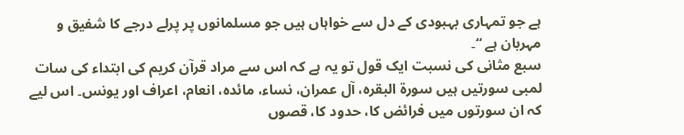ہے جو تمہاری بہبودی کے دل سے خواہاں ہیں جو مسلمانوں پر پرلے درجے کا شفیق و مہربان ہے “۔
سبع مثانی کی نسبت ایک قول تو یہ ہے کہ اس سے مراد قرآن کریم کی ابتداء کی سات لمبی سورتیں ہیں سورۃ البقرہ، آل عمران، نساء، مائدہ، انعام، اعراف اور یونس۔ اس لیے کہ ان سورتوں میں فرائض کا، حدود کا، قصوں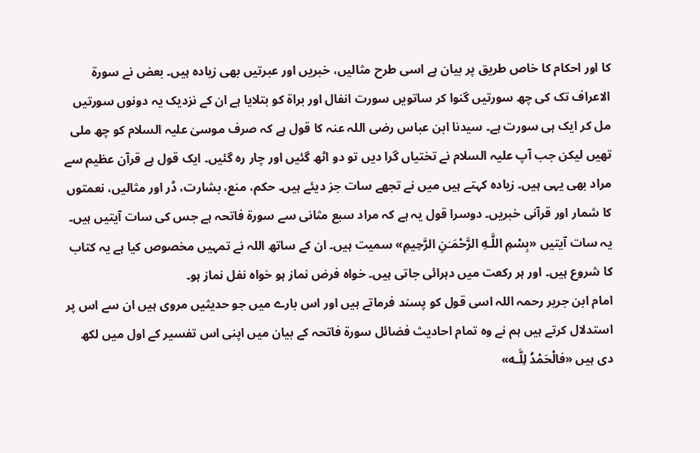کا اور احکام کا خاص طریق پر بیان ہے اسی طرح مثالیں، خبریں اور عبرتیں بھی زیادہ ہیں۔ بعض نے سورۃ الاعراف تک کی چھ سورتیں گنوا کر ساتویں سورت انفال اور براۃ کو بتلایا ہے ان کے نزدیک یہ دونوں سورتیں مل کر ایک ہی سورت ہے۔ سیدنا ابن عباس رضی اللہ عنہ کا قول ہے کہ صرف موسیٰ علیہ السلام کو چھ ملی تھیں لیکن جب آپ علیہ السلام نے تختیاں گرا دیں تو دو اٹھ گئیں اور چار رہ گئیں۔ ایک قول ہے قرآن عظیم سے مراد بھی یہی ہیں۔ زیادہ کہتے ہیں میں نے تجھے سات جز دیئے ہیں۔ حکم، منع، بشارت، ڈر اور مثالیں، نعمتوں کا شمار اور قرآنی خبریں۔ دوسرا قول یہ ہے کہ مراد سبع مثانی سے سورۃ فاتحہ ہے جس کی سات آیتیں ہیں۔ یہ سات آیتیں «بِسْمِ اللَّـهِ الرَّحْمَـٰنِ الرَّحِيمِ» سمیت ہیں۔ ان کے ساتھ اللہ نے تمہیں مخصوص کیا ہے یہ کتاب کا شروع ہیں۔ اور ہر رکعت میں دہرائی جاتی ہیں۔ خواہ فرض نماز ہو خواہ نفل نماز ہو۔
امام ابن جریر رحمہ اللہ اسی قول کو پسند فرماتے ہیں اور اس بارے میں جو حدیثیں مروی ہیں ان سے اس پر استدلال کرتے ہیں ہم نے وہ تمام احادیث فضائل سورۃ فاتحہ کے بیان میں اپنی اس تفسیر کے اول میں لکھ دی ہیں «فالْحَمْدُ لِلَّـه»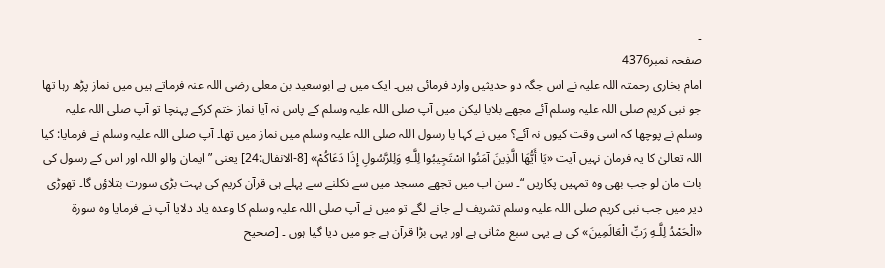۔
صفحہ نمبر4376
امام بخاری رحمتہ اللہ علیہ نے اس جگہ دو حدیثیں وارد فرمائی ہیں۔ ایک میں ہے ابوسعید بن معلی رضی اللہ عنہ فرماتے ہیں میں نماز پڑھ رہا تھا جو نبی کریم صلی اللہ علیہ وسلم آئے مجھے بلایا لیکن میں آپ صلی اللہ علیہ وسلم کے پاس نہ آیا نماز ختم کرکے پہنچا تو آپ صلی اللہ علیہ وسلم نے پوچھا کہ اسی وقت کیوں نہ آئے؟ میں نے کہا یا رسول اللہ صلی اللہ علیہ وسلم میں نماز میں تھا۔ آپ صلی اللہ علیہ وسلم نے فرمایا: کیا اللہ تعالیٰ کا یہ فرمان نہیں آیت «يَا أَيُّهَا الَّذِينَ آمَنُوا اسْتَجِيبُوا لِلَّـهِ وَلِلرَّسُولِ إِذَا دَعَاكُمْ» [8-الانفال:24] یعنی ” ایمان والو اللہ اور اس کے رسول کی بات مان لو جب بھی وہ تمہیں پکاریں “۔ سن اب میں تجھے مسجد میں سے نکلنے سے پہلے ہی قرآن کریم کی بہت بڑی سورت بتلاؤں گا۔ تھوڑی دیر میں جب نبی کریم صلی اللہ علیہ وسلم تشریف لے جانے لگے تو میں نے آپ صلی اللہ علیہ وسلم کا وعدہ یاد دلایا آپ نے فرمایا وہ سورۃ «الْحَمْدُ لِلَّـهِ رَبِّ الْعَالَمِينَ» کی ہے یہی سبع مثانی ہے اور یہی بڑا قرآن ہے جو میں دیا گیا ہوں ۔ [صحیح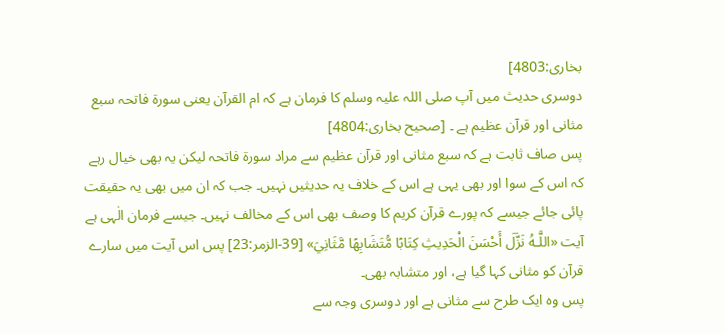بخاری:4803]
دوسری حدیث میں آپ صلی اللہ علیہ وسلم کا فرمان ہے کہ ام القرآن یعنی سورۃ فاتحہ سبع مثانی اور قرآن عظیم ہے ۔ [صحیح بخاری:4804]
پس صاف ثابت ہے کہ سبع مثانی اور قرآن عظیم سے مراد سورۃ فاتحہ لیکن یہ بھی خیال رہے کہ اس کے سوا اور بھی یہی ہے اس کے خلاف یہ حدیثیں نہیں۔ جب کہ ان میں بھی یہ حقیقت پائی جائے جیسے کہ پورے قرآن کریم کا وصف بھی اس کے مخالف نہیں۔ جیسے فرمان الٰہی ہے آیت «اللَّـهُ نَزَّلَ أَحْسَنَ الْحَدِيثِ كِتَابًا مُّتَشَابِهًا مَّثَانِيَ» [39-الزمر:23] پس اس آیت میں سارے قرآن کو مثانی کہا گیا ہے، اور متشابہ بھی۔
پس وہ ایک طرح سے مثانی ہے اور دوسری وجہ سے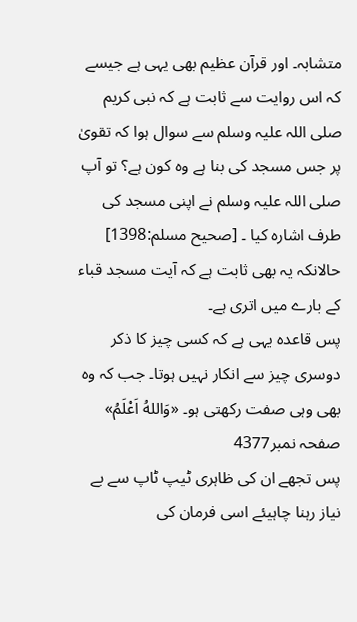متشابہ۔ اور قرآن عظیم بھی یہی ہے جیسے کہ اس روایت سے ثابت ہے کہ نبی کریم صلی اللہ علیہ وسلم سے سوال ہوا کہ تقویٰ پر جس مسجد کی بنا ہے وہ کون ہے؟ تو آپ صلی اللہ علیہ وسلم نے اپنی مسجد کی طرف اشارہ کیا ۔ [صحیح مسلم:1398] حالانکہ یہ بھی ثابت ہے کہ آیت مسجد قباء کے بارے میں اتری ہے۔
پس قاعدہ یہی ہے کہ کسی چیز کا ذکر دوسری چیز سے انکار نہیں ہوتا۔ جب کہ وہ بھی وہی صفت رکھتی ہو۔ «وَاللهُ اَعْلَمُ»
صفحہ نمبر4377
پس تجھے ان کی ظاہری ٹیپ ٹاپ سے بے نیاز رہنا چاہیئے اسی فرمان کی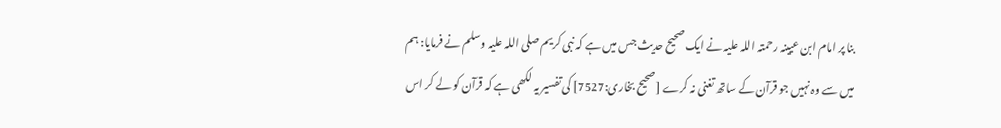بنا پر امام ابن عیینہ رحمتہ اللہ علیہ نے ایک صحیح حدیث جس میں ہے کہ نبی کریم صلی اللہ علیہ وسلم نے فرمایا: ہم میں سے وہ نہیں جو قرآن کے ساتھ تغنی نہ کرے [صحیح بخاری:7527] کی تفسیر یہ لکھی ہے کہ قرآن کو لے کر اس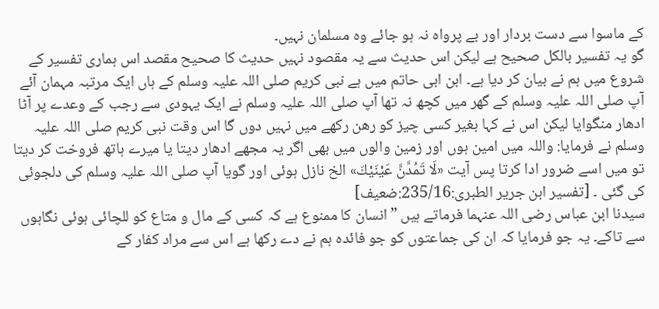کے ماسوا سے دست بردار اور بے پرواہ نہ ہو جائے وہ مسلمان نہیں۔
گو یہ تفسیر بالکل صحیح ہے لیکن اس حدیث سے یہ مقصود نہیں حدیث کا صحیح مقصد اس ہماری تفسیر کے شروع میں ہم نے بیان کر دیا ہے۔ ابن ابی حاتم میں ہے نبی کریم صلی اللہ علیہ وسلم کے ہاں ایک مرتبہ مہمان آئے آپ صلی اللہ علیہ وسلم کے گھر میں کچھ نہ تھا آپ صلی اللہ علیہ وسلم نے ایک یہودی سے رجب کے وعدے پر آٹا ادھار منگوایا لیکن اس نے کہا بغیر کسی چیز کو رھن رکھے میں نہیں دوں گا اس وقت نبی کریم صلی اللہ علیہ وسلم نے فرمایا: واللہ میں امین ہوں اور زمین والوں میں بھی اگر یہ مجھے ادھار دیتا یا میرے ہاتھ فروخت کر دیتا تو میں اسے ضرور ادا کرتا پس آیت «لَا تَمُدَّنَّ عَيْنَيْكَ» الخ نازل ہوئی اور گویا آپ صلی اللہ علیہ وسلم کی دلجوئی کی گئی ۔ [تفسیر ابن جریر الطبری:235/16:ضعیف]
سیدنا ابن عباس رضی اللہ عنہما فرماتے ہیں ”انسان کا ممنوع ہے کہ کسی کے مال و متاع کو للچائی ہوئی نگاہوں سے تاکے۔ یہ جو فرمایا کہ ان کی جماعتوں کو جو فائدہ ہم نے دے رکھا ہے اس سے مراد کفار کے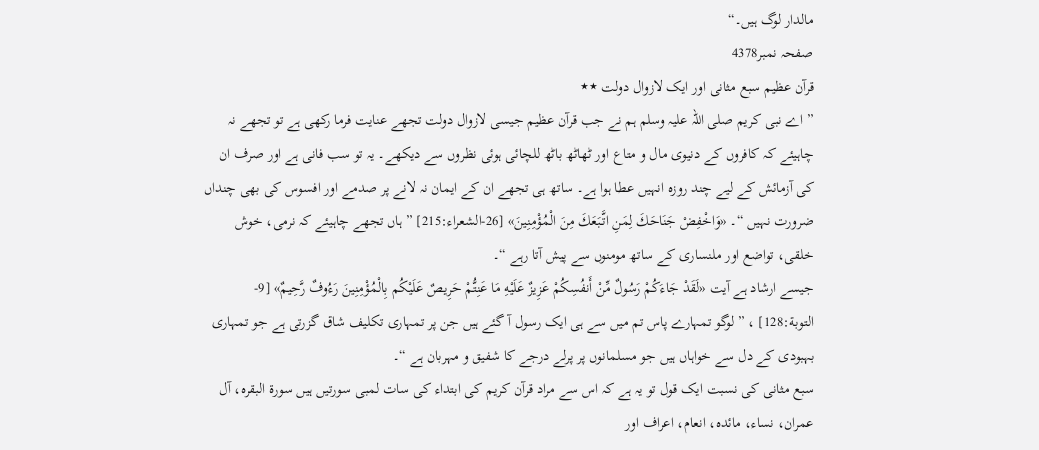مالدار لوگ ہیں۔“
صفحہ نمبر4378
قرآن عظیم سبع مثانی اور ایک لازوال دولت ٭٭
” اے نبی کریم صلی اللہ علیہ وسلم ہم نے جب قرآن عظیم جیسی لازوال دولت تجھے عنایت فرما رکھی ہے تو تجھے نہ چاہیئے کہ کافروں کے دنیوی مال و متاع اور ٹھاٹھ باٹھ للچائی ہوئی نظروں سے دیکھے۔ یہ تو سب فانی ہے اور صرف ان کی آزمائش کے لیے چند روزہ انہیں عطا ہوا ہے۔ ساتھ ہی تجھے ان کے ایمان نہ لانے پر صدمے اور افسوس کی بھی چنداں ضرورت نہیں “۔ «وَاخْفِضْ جَنَاحَكَ لِمَنِ اتَّبَعَكَ مِنَ الْمُؤْمِنِينَ» [26-الشعراء:215] ” ہاں تجھے چاہیئے کہ نرمی، خوش خلقی، تواضع اور ملنساری کے ساتھ مومنوں سے پیش آتا رہے “۔
جیسے ارشاد ہے آیت «لَقَدْ جَاءَكُمْ رَسُولٌ مِّنْ أَنفُسِكُمْ عَزِيزٌ عَلَيْهِ مَا عَنِتُّمْ حَرِيصٌ عَلَيْكُم بِالْمُؤْمِنِينَ رَءُوفٌ رَّحِيمٌ» [9-التوبة:128] ، ” لوگو تمہارے پاس تم میں سے ہی ایک رسول آ گئے ہیں جن پر تمہاری تکلیف شاق گزرتی ہے جو تمہاری بہبودی کے دل سے خواہاں ہیں جو مسلمانوں پر پرلے درجے کا شفیق و مہربان ہے “۔
سبع مثانی کی نسبت ایک قول تو یہ ہے کہ اس سے مراد قرآن کریم کی ابتداء کی سات لمبی سورتیں ہیں سورۃ البقرہ، آل عمران، نساء، مائدہ، انعام، اعراف اور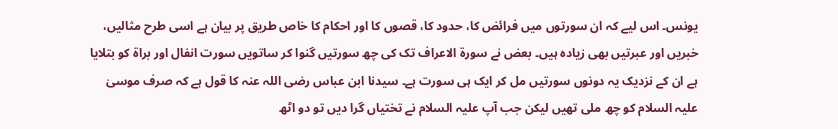یونس۔ اس لیے کہ ان سورتوں میں فرائض کا، حدود کا، قصوں کا اور احکام کا خاص طریق پر بیان ہے اسی طرح مثالیں، خبریں اور عبرتیں بھی زیادہ ہیں۔ بعض نے سورۃ الاعراف تک کی چھ سورتیں گنوا کر ساتویں سورت انفال اور براۃ کو بتلایا ہے ان کے نزدیک یہ دونوں سورتیں مل کر ایک ہی سورت ہے۔ سیدنا ابن عباس رضی اللہ عنہ کا قول ہے کہ صرف موسیٰ علیہ السلام کو چھ ملی تھیں لیکن جب آپ علیہ السلام نے تختیاں گرا دیں تو دو اٹھ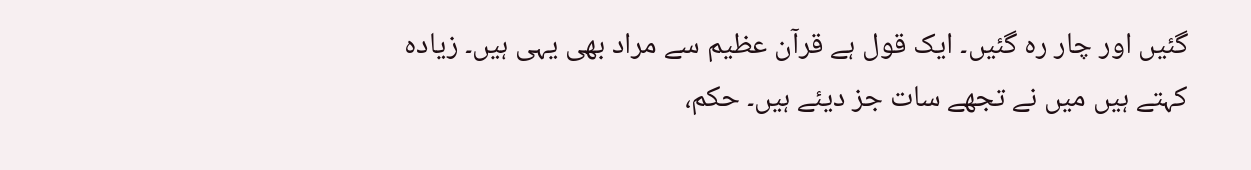گئیں اور چار رہ گئیں۔ ایک قول ہے قرآن عظیم سے مراد بھی یہی ہیں۔ زیادہ کہتے ہیں میں نے تجھے سات جز دیئے ہیں۔ حکم،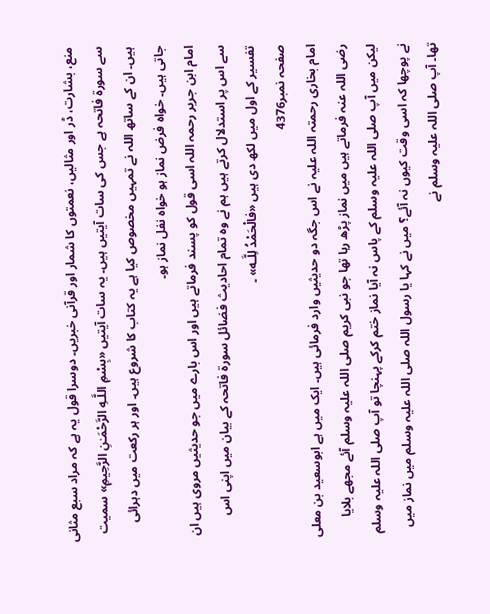منع، بشارت، ڈر اور مثالیں، نعمتوں کا شمار اور قرآنی خبریں۔ دوسرا قول یہ ہے کہ مراد سبع مثانی سے سورۃ فاتحہ ہے جس کی سات آیتیں ہیں۔ یہ سات آیتیں «بِسْمِ اللَّـهِ الرَّحْمَـٰنِ الرَّحِيمِ» سمیت ہیں۔ ان کے ساتھ اللہ نے تمہیں مخصوص کیا ہے یہ کتاب کا شروع ہیں۔ اور ہر رکعت میں دہرائی جاتی ہیں۔ خواہ فرض نماز ہو خواہ نفل نماز ہو۔
امام ابن جریر رحمہ اللہ اسی قول کو پسند فرماتے ہیں اور اس بارے میں جو حدیثیں مروی ہیں ان سے اس پر استدلال کرتے ہیں ہم نے وہ تمام احادیث فضائل سورۃ فاتحہ کے بیان میں اپنی اس تفسیر کے اول میں لکھ دی ہیں «فالْحَمْدُ لِلَّـه» ۔
صفحہ نمبر4376
امام بخاری رحمتہ اللہ علیہ نے اس جگہ دو حدیثیں وارد فرمائی ہیں۔ ایک میں ہے ابوسعید بن معلی رضی اللہ عنہ فرماتے ہیں میں نماز پڑھ رہا تھا جو نبی کریم صلی اللہ علیہ وسلم آئے مجھے بلایا لیکن میں آپ صلی اللہ علیہ وسلم کے پاس نہ آیا نماز ختم کرکے پہنچا تو آپ صلی اللہ علیہ وسلم نے پوچھا کہ اسی وقت کیوں نہ آئے؟ میں نے کہا یا رسول اللہ صلی اللہ علیہ وسلم میں نماز میں تھا۔ آپ صلی اللہ علیہ وسلم نے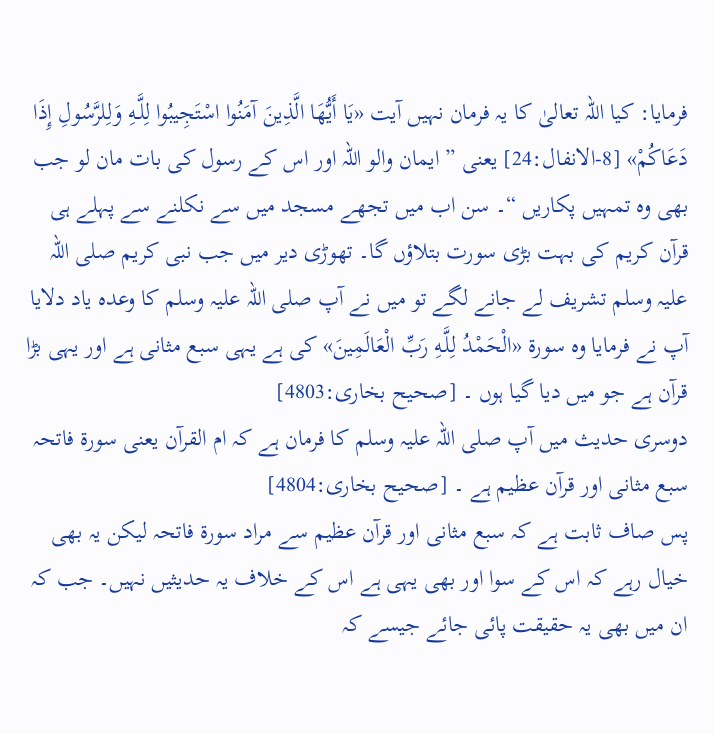فرمایا: کیا اللہ تعالیٰ کا یہ فرمان نہیں آیت «يَا أَيُّهَا الَّذِينَ آمَنُوا اسْتَجِيبُوا لِلَّـهِ وَلِلرَّسُولِ إِذَا دَعَاكُمْ» [8-الانفال:24] یعنی ” ایمان والو اللہ اور اس کے رسول کی بات مان لو جب بھی وہ تمہیں پکاریں “۔ سن اب میں تجھے مسجد میں سے نکلنے سے پہلے ہی قرآن کریم کی بہت بڑی سورت بتلاؤں گا۔ تھوڑی دیر میں جب نبی کریم صلی اللہ علیہ وسلم تشریف لے جانے لگے تو میں نے آپ صلی اللہ علیہ وسلم کا وعدہ یاد دلایا آپ نے فرمایا وہ سورۃ «الْحَمْدُ لِلَّـهِ رَبِّ الْعَالَمِينَ» کی ہے یہی سبع مثانی ہے اور یہی بڑا قرآن ہے جو میں دیا گیا ہوں ۔ [صحیح بخاری:4803]
دوسری حدیث میں آپ صلی اللہ علیہ وسلم کا فرمان ہے کہ ام القرآن یعنی سورۃ فاتحہ سبع مثانی اور قرآن عظیم ہے ۔ [صحیح بخاری:4804]
پس صاف ثابت ہے کہ سبع مثانی اور قرآن عظیم سے مراد سورۃ فاتحہ لیکن یہ بھی خیال رہے کہ اس کے سوا اور بھی یہی ہے اس کے خلاف یہ حدیثیں نہیں۔ جب کہ ان میں بھی یہ حقیقت پائی جائے جیسے کہ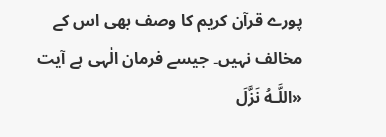پورے قرآن کریم کا وصف بھی اس کے مخالف نہیں۔ جیسے فرمان الٰہی ہے آیت «اللَّـهُ نَزَّلَ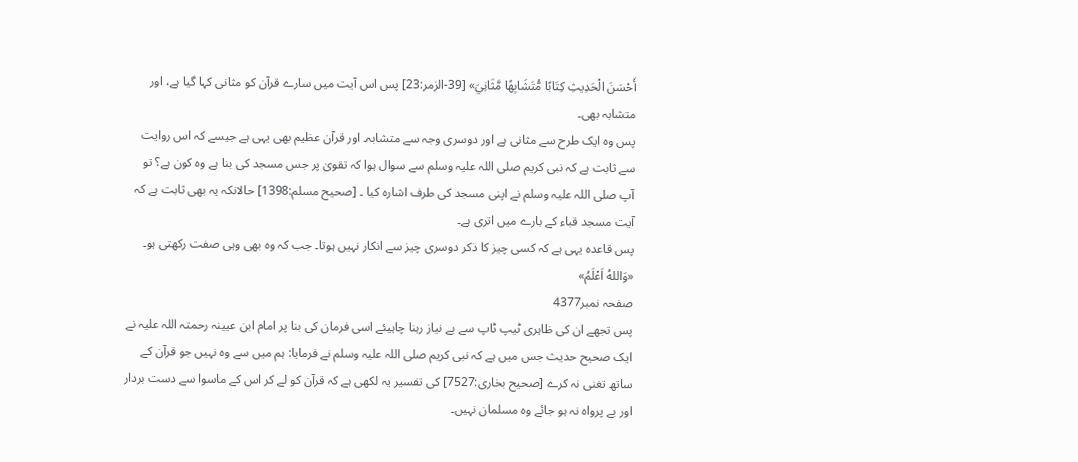أَحْسَنَ الْحَدِيثِ كِتَابًا مُّتَشَابِهًا مَّثَانِيَ» [39-الزمر:23] پس اس آیت میں سارے قرآن کو مثانی کہا گیا ہے، اور متشابہ بھی۔
پس وہ ایک طرح سے مثانی ہے اور دوسری وجہ سے متشابہ۔ اور قرآن عظیم بھی یہی ہے جیسے کہ اس روایت سے ثابت ہے کہ نبی کریم صلی اللہ علیہ وسلم سے سوال ہوا کہ تقویٰ پر جس مسجد کی بنا ہے وہ کون ہے؟ تو آپ صلی اللہ علیہ وسلم نے اپنی مسجد کی طرف اشارہ کیا ۔ [صحیح مسلم:1398] حالانکہ یہ بھی ثابت ہے کہ آیت مسجد قباء کے بارے میں اتری ہے۔
پس قاعدہ یہی ہے کہ کسی چیز کا ذکر دوسری چیز سے انکار نہیں ہوتا۔ جب کہ وہ بھی وہی صفت رکھتی ہو۔ «وَاللهُ اَعْلَمُ»
صفحہ نمبر4377
پس تجھے ان کی ظاہری ٹیپ ٹاپ سے بے نیاز رہنا چاہیئے اسی فرمان کی بنا پر امام ابن عیینہ رحمتہ اللہ علیہ نے ایک صحیح حدیث جس میں ہے کہ نبی کریم صلی اللہ علیہ وسلم نے فرمایا: ہم میں سے وہ نہیں جو قرآن کے ساتھ تغنی نہ کرے [صحیح بخاری:7527] کی تفسیر یہ لکھی ہے کہ قرآن کو لے کر اس کے ماسوا سے دست بردار اور بے پرواہ نہ ہو جائے وہ مسلمان نہیں۔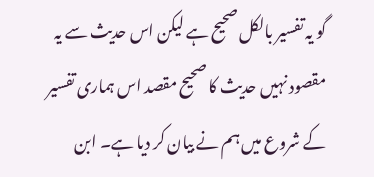گو یہ تفسیر بالکل صحیح ہے لیکن اس حدیث سے یہ مقصود نہیں حدیث کا صحیح مقصد اس ہماری تفسیر کے شروع میں ہم نے بیان کر دیا ہے۔ ابن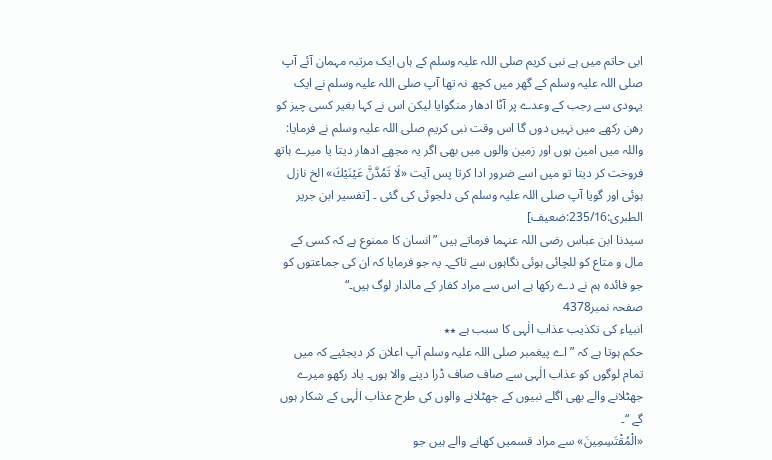ابی حاتم میں ہے نبی کریم صلی اللہ علیہ وسلم کے ہاں ایک مرتبہ مہمان آئے آپ صلی اللہ علیہ وسلم کے گھر میں کچھ نہ تھا آپ صلی اللہ علیہ وسلم نے ایک یہودی سے رجب کے وعدے پر آٹا ادھار منگوایا لیکن اس نے کہا بغیر کسی چیز کو رھن رکھے میں نہیں دوں گا اس وقت نبی کریم صلی اللہ علیہ وسلم نے فرمایا: واللہ میں امین ہوں اور زمین والوں میں بھی اگر یہ مجھے ادھار دیتا یا میرے ہاتھ فروخت کر دیتا تو میں اسے ضرور ادا کرتا پس آیت «لَا تَمُدَّنَّ عَيْنَيْكَ» الخ نازل ہوئی اور گویا آپ صلی اللہ علیہ وسلم کی دلجوئی کی گئی ۔ [تفسیر ابن جریر الطبری:235/16:ضعیف]
سیدنا ابن عباس رضی اللہ عنہما فرماتے ہیں ”انسان کا ممنوع ہے کہ کسی کے مال و متاع کو للچائی ہوئی نگاہوں سے تاکے۔ یہ جو فرمایا کہ ان کی جماعتوں کو جو فائدہ ہم نے دے رکھا ہے اس سے مراد کفار کے مالدار لوگ ہیں۔“
صفحہ نمبر4378
انبیاء کی تکذیب عذاب الٰہی کا سبب ہے ٭٭
حکم ہوتا ہے کہ ” اے پیغمبر صلی اللہ علیہ وسلم آپ اعلان کر دیجئیے کہ میں تمام لوگوں کو عذاب الٰہی سے صاف صاف ڈرا دینے والا ہوں۔ یاد رکھو میرے جھٹلانے والے بھی اگلے نبیوں کے جھٹلانے والوں کی طرح عذاب الٰہی کے شکار ہوں گے “۔
«الْمُقْتَسِمِينَ» سے مراد قسمیں کھانے والے ہیں جو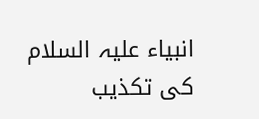انبیاء علیہ السلام کی تکذیب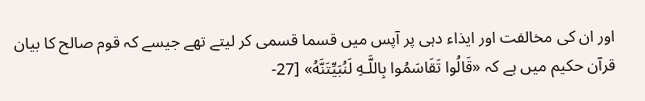اور ان کی مخالفت اور ایذاء دہی پر آپس میں قسما قسمی کر لیتے تھے جیسے کہ قوم صالح کا بیان قرآن حکیم میں ہے کہ «قَالُوا تَقَاسَمُوا بِاللَّـهِ لَنُبَيِّتَنَّهُ» [27-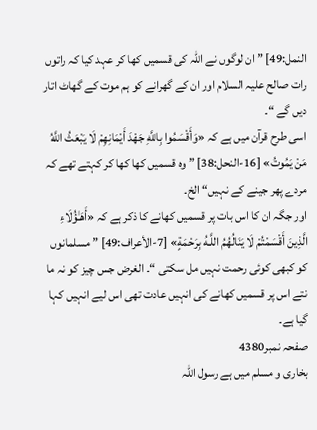النمل:49] ” ان لوگوں نے اللہ کی قسمیں کھا کر عہد کیا کہ راتوں رات صالح علیہ السلام اور ان کے گھرانے کو ہم موت کے گھاٹ اتار دیں گے “۔
اسی طرح قرآن میں ہے کہ «وَأَقْسَمُوا بِاللَّهِ جَهْدَ أَيْمَانِهِمْ لَا يَبْعَثُ اللَّهُ مَنْ يَمُوتُ» [16-النحل:38] ” وہ قسمیں کھا کھا کر کہتے تھے کہ مردے پھر جینے کے نہیں“ الخ۔
اور جگہ ان کا اس بات پر قسمیں کھانے کا ذکر ہے کہ «أَهَـٰؤُلَاءِ الَّذِينَ أَقْسَمْتُمْ لَا يَنَالُهُمُ اللَّـهُ بِرَحْمَةٍ» [7-الأعراف:49] ” مسلمانوں کو کبھی کوئی رحمت نہیں مل سکتی “۔ الغرض جس چیز کو نہ ما نتے اس پر قسمیں کھانے کی انہیں عادت تھی اس لیے انہیں کہا گیا ہے۔
صفحہ نمبر4380
بخاری و مسلم میں ہے رسول اللہ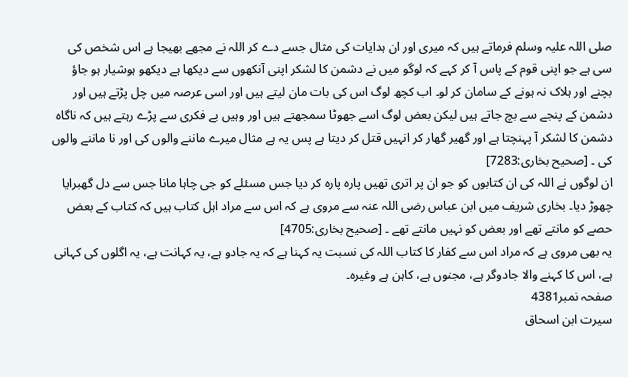صلی اللہ علیہ وسلم فرماتے ہیں کہ میری اور ان ہدایات کی مثال جسے دے کر اللہ نے مجھے بھیجا ہے اس شخص کی سی ہے جو اپنی قوم کے پاس آ کر کہے کہ لوگو میں نے دشمن کا لشکر اپنی آنکھوں سے دیکھا ہے دیکھو ہوشیار ہو جاؤ بچنے اور ہلاک نہ ہونے کے سامان کر لو۔ اب کچھ لوگ اس کی بات مان لیتے ہیں اور اسی عرصہ میں چل پڑتے ہیں اور دشمن کے پنجے سے بچ جاتے ہیں لیکن بعض لوگ اسے جھوٹا سمجھتے ہیں اور وہیں بے فکری سے پڑے رہتے ہیں کہ ناگاہ دشمن کا لشکر آ پہنچتا ہے اور گھیر گھار کر انہیں قتل کر دیتا ہے پس یہ ہے مثال میرے ماننے والوں کی اور نا ماننے والوں کی ۔ [صحیح بخاری:7283]
ان لوگوں نے اللہ کی ان کتابوں کو جو ان پر اتری تھیں پارہ پارہ کر دیا جس مسئلے کو جی چاہا مانا جس سے دل گھبرایا چھوڑ دیا۔ بخاری شریف میں ابن عباس رضی اللہ عنہ سے مروی ہے کہ اس سے مراد اہل کتاب ہیں کہ کتاب کے بعض حصے کو مانتے تھے اور بعض کو نہیں مانتے تھے ۔ [صحیح بخاری:4705]
یہ بھی مروی ہے کہ مراد اس سے کفار کا کتاب اللہ کی نسبت یہ کہنا ہے کہ یہ جادو ہے، یہ کہانت ہے، یہ اگلوں کی کہانی ہے، اس کا کہنے والا جادوگر ہے، مجنوں ہے، کاہن ہے وغیرہ۔
صفحہ نمبر4381
سیرت ابن اسحاق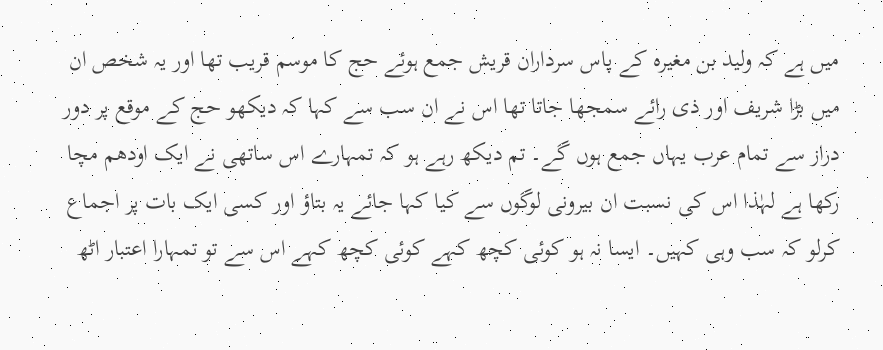میں ہے کہ ولید بن مغیرہ کے پاس سرداران قریش جمع ہوئے حج کا موسم قریب تھا اور یہ شخص ان میں بڑا شریف اور ذی رائے سمجھا جاتا تھا اس نے ان سب سے کہا کہ دیکھو حج کے موقع پر دور دراز سے تمام عرب یہاں جمع ہوں گے۔ تم دیکھ رہے ہو کہ تمہارے اس ساتھی نے ایک اودھم مچا رکھا ہے لہٰذا اس کی نسبت ان بیرونی لوگوں سے کیا کہا جائے یہ بتاؤ اور کسی ایک بات پر اجماع کرلو کہ سب وہی کہیں۔ ایسا نہ ہو کوئی کچھ کہے کوئی کچھ کہے اس سے تو تمہارا اعتبار اٹھ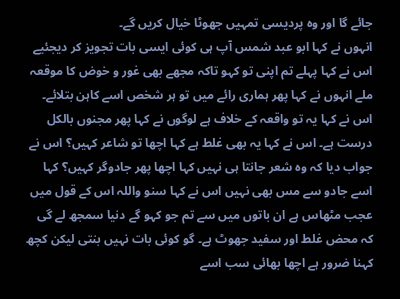جائے گا اور وہ پردیسی تمہیں جھوٹا خیال کریں گے۔
انہوں نے کہا ابو عبد شمس آپ ہی کوئی ایسی بات تجویز کر دیجئیے اس نے کہا پہلے تم اپنی تو کہو تاکہ مجھے بھی غور و خوض کا موقعہ ملے انہوں نے کہا پھر ہماری رائے میں تو ہر شخص اسے کاہن بتلائے۔ اس نے کہا یہ تو واقعہ کے خلاف ہے لوگوں نے کہا پھر مجنوں بالکل درست ہے۔ اس نے کہا یہ بھی غلط ہے کہا اچھا تو شاعر کہیں؟ اس نے جواب دیا کہ وہ شعر جانتا ہی نہیں کہا اچھا پھر جادوگر کہیں؟ کہا اسے جادو سے مس بھی نہیں اس نے کہا سنو واللہ اس کے قول میں عجب مٹھاس ہے ان باتوں میں سے تم جو کہو گے دنیا سمجھ لے گی کہ محض غلط اور سفید جھوٹ ہے۔ گو کوئی بات نہیں بنتی لیکن کچھ کہنا ضرور ہے اچھا بھائی سب اسے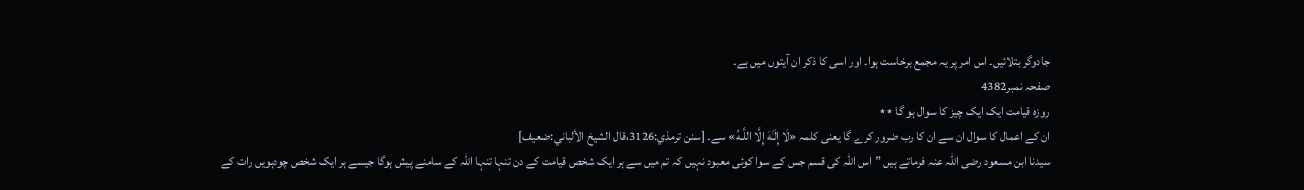جادوگر بتلائیں۔ اس امر پر یہ مجمع برخاست ہوا۔ اور اسی کا ذکر ان آیتوں میں ہے۔
صفحہ نمبر4382
روزہ قیامت ایک ایک چیز کا سوال ہو گا ٭٭
ان کے اعمال کا سوال ان سے ان کا رب ضرور کرے گا یعنی کلمہ «لَا إِلَـٰهَ إِلَّا اللَّـهُ» سے۔ [سنن ترمذي:3126،قال الشيخ الألباني:ضعیف]
سیدنا ابن مسعود رضی اللہ عنہ فرماتے ہیں ”اس اللہ کی قسم جس کے سوا کوئی معبود نہیں کہ تم میں سے ہر ایک شخص قیامت کے دن تنہا تنہا اللہ کے سامنے پیش ہوگا جیسے ہر ایک شخص چودہویں رات کے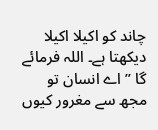چاند کو اکیلا اکیلا دیکھتا ہے۔ اللہ فرمائے گا ” اے انسان تو مجھ سے مغرور کیوں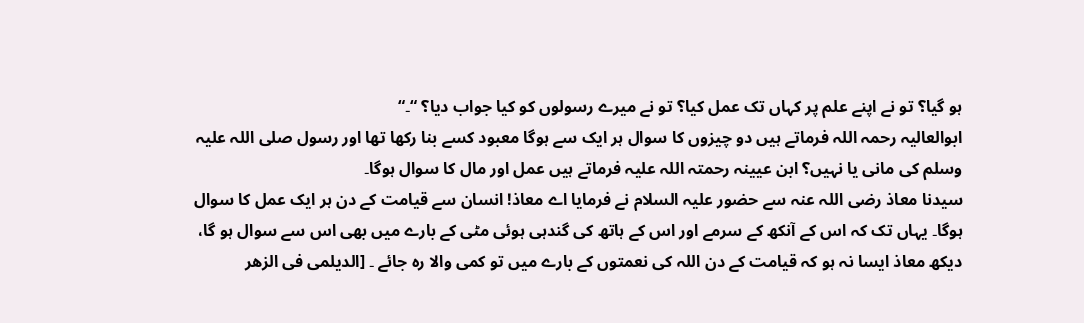ہو گیا؟ تو نے اپنے علم پر کہاں تک عمل کیا؟ تو نے میرے رسولوں کو کیا جواب دیا؟ “۔“
ابوالعالیہ رحمہ اللہ فرماتے ہیں دو چیزوں کا سوال ہر ایک سے ہوگا معبود کسے بنا رکھا تھا اور رسول صلی اللہ علیہ وسلم کی مانی یا نہیں؟ ابن عیینہ رحمتہ اللہ علیہ فرماتے ہیں عمل اور مال کا سوال ہوگا۔
سیدنا معاذ رضی اللہ عنہ سے حضور علیہ السلام نے فرمایا اے معاذ! انسان سے قیامت کے دن ہر ایک عمل کا سوال ہوگا۔ یہاں تک کہ اس کے آنکھ کے سرمے اور اس کے ہاتھ کی گندہی ہوئی مٹی کے بارے میں بھی اس سے سوال ہو گا، دیکھ معاذ ایسا نہ ہو کہ قیامت کے دن اللہ کی نعمتوں کے بارے میں تو کمی والا رہ جائے ۔ [الدیلمی فی الزھر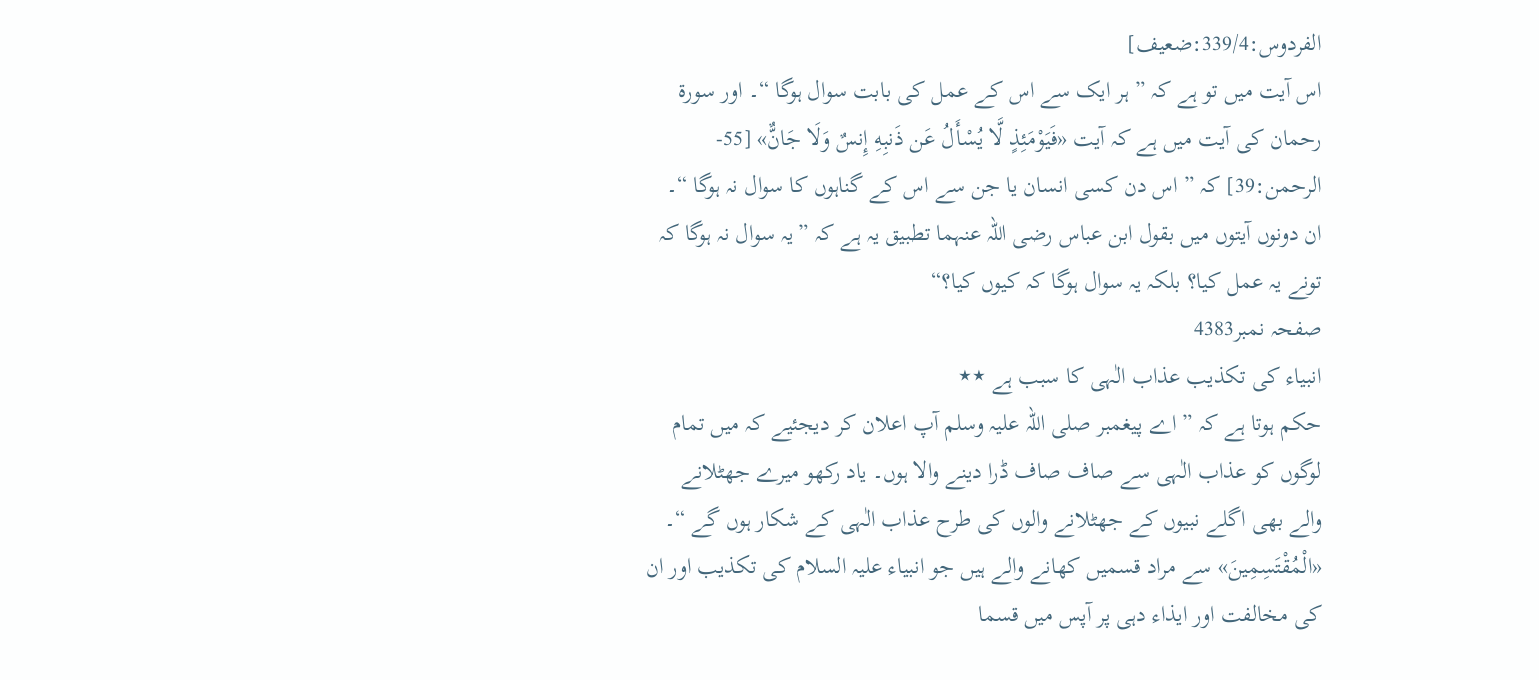الفردوس:339/4:ضعیف]
اس آیت میں تو ہے کہ ” ہر ایک سے اس کے عمل کی بابت سوال ہوگا “۔ اور سورۃ رحمان کی آیت میں ہے کہ آیت «فَيَوْمَئِذٍ لَّا يُسْأَلُ عَن ذَنبِهِ إِنسٌ وَلَا جَانٌّ» [55-الرحمن:39] کہ ” اس دن کسی انسان یا جن سے اس کے گناہوں کا سوال نہ ہوگا “۔ ان دونوں آیتوں میں بقول ابن عباس رضی اللہ عنہما تطبیق یہ ہے کہ ”یہ سوال نہ ہوگا کہ تونے یہ عمل کیا؟ بلکہ یہ سوال ہوگا کہ کیوں کیا؟“
صفحہ نمبر4383
انبیاء کی تکذیب عذاب الٰہی کا سبب ہے ٭٭
حکم ہوتا ہے کہ ” اے پیغمبر صلی اللہ علیہ وسلم آپ اعلان کر دیجئیے کہ میں تمام لوگوں کو عذاب الٰہی سے صاف صاف ڈرا دینے والا ہوں۔ یاد رکھو میرے جھٹلانے والے بھی اگلے نبیوں کے جھٹلانے والوں کی طرح عذاب الٰہی کے شکار ہوں گے “۔
«الْمُقْتَسِمِينَ» سے مراد قسمیں کھانے والے ہیں جو انبیاء علیہ السلام کی تکذیب اور ان کی مخالفت اور ایذاء دہی پر آپس میں قسما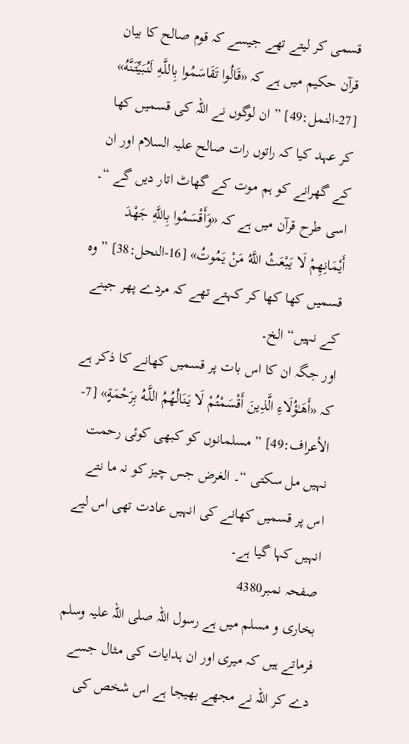قسمی کر لیتے تھے جیسے کہ قوم صالح کا بیان قرآن حکیم میں ہے کہ «قَالُوا تَقَاسَمُوا بِاللَّـهِ لَنُبَيِّتَنَّهُ» [27-النمل:49] ” ان لوگوں نے اللہ کی قسمیں کھا کر عہد کیا کہ راتوں رات صالح علیہ السلام اور ان کے گھرانے کو ہم موت کے گھاٹ اتار دیں گے “۔
اسی طرح قرآن میں ہے کہ «وَأَقْسَمُوا بِاللَّهِ جَهْدَ أَيْمَانِهِمْ لَا يَبْعَثُ اللَّهُ مَنْ يَمُوتُ» [16-النحل:38] ” وہ قسمیں کھا کھا کر کہتے تھے کہ مردے پھر جینے کے نہیں“ الخ۔
اور جگہ ان کا اس بات پر قسمیں کھانے کا ذکر ہے کہ «أَهَـٰؤُلَاءِ الَّذِينَ أَقْسَمْتُمْ لَا يَنَالُهُمُ اللَّـهُ بِرَحْمَةٍ» [7-الأعراف:49] ” مسلمانوں کو کبھی کوئی رحمت نہیں مل سکتی “۔ الغرض جس چیز کو نہ ما نتے اس پر قسمیں کھانے کی انہیں عادت تھی اس لیے انہیں کہا گیا ہے۔
صفحہ نمبر4380
بخاری و مسلم میں ہے رسول اللہ صلی اللہ علیہ وسلم فرماتے ہیں کہ میری اور ان ہدایات کی مثال جسے دے کر اللہ نے مجھے بھیجا ہے اس شخص کی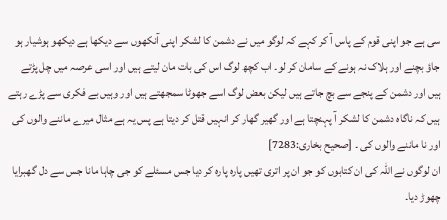سی ہے جو اپنی قوم کے پاس آ کر کہے کہ لوگو میں نے دشمن کا لشکر اپنی آنکھوں سے دیکھا ہے دیکھو ہوشیار ہو جاؤ بچنے اور ہلاک نہ ہونے کے سامان کر لو۔ اب کچھ لوگ اس کی بات مان لیتے ہیں اور اسی عرصہ میں چل پڑتے ہیں اور دشمن کے پنجے سے بچ جاتے ہیں لیکن بعض لوگ اسے جھوٹا سمجھتے ہیں اور وہیں بے فکری سے پڑے رہتے ہیں کہ ناگاہ دشمن کا لشکر آ پہنچتا ہے اور گھیر گھار کر انہیں قتل کر دیتا ہے پس یہ ہے مثال میرے ماننے والوں کی اور نا ماننے والوں کی ۔ [صحیح بخاری:7283]
ان لوگوں نے اللہ کی ان کتابوں کو جو ان پر اتری تھیں پارہ پارہ کر دیا جس مسئلے کو جی چاہا مانا جس سے دل گھبرایا چھوڑ دیا۔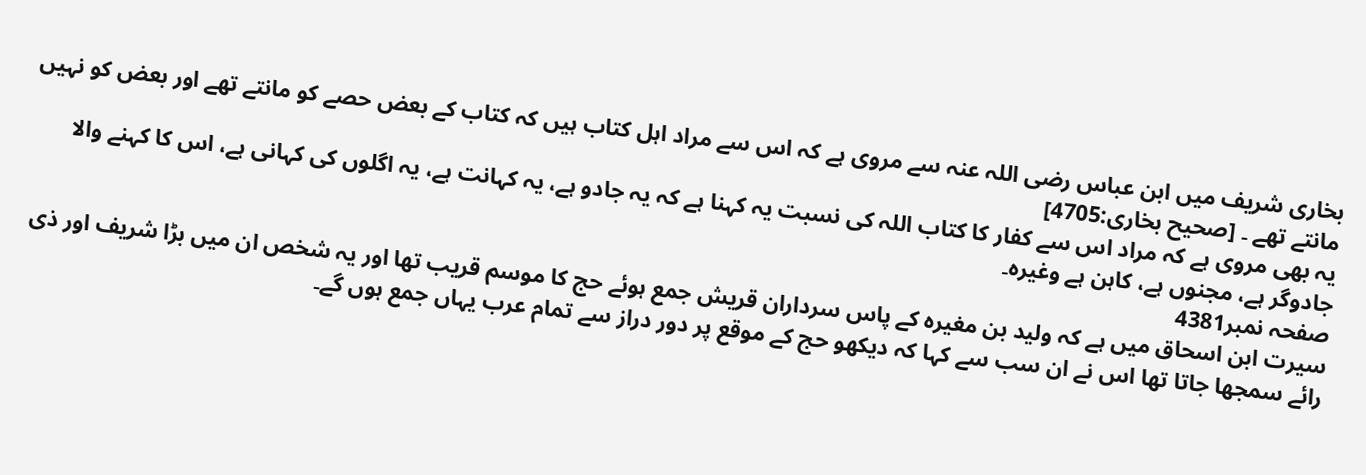بخاری شریف میں ابن عباس رضی اللہ عنہ سے مروی ہے کہ اس سے مراد اہل کتاب ہیں کہ کتاب کے بعض حصے کو مانتے تھے اور بعض کو نہیں مانتے تھے ۔ [صحیح بخاری:4705]
یہ بھی مروی ہے کہ مراد اس سے کفار کا کتاب اللہ کی نسبت یہ کہنا ہے کہ یہ جادو ہے، یہ کہانت ہے، یہ اگلوں کی کہانی ہے، اس کا کہنے والا جادوگر ہے، مجنوں ہے، کاہن ہے وغیرہ۔
صفحہ نمبر4381
سیرت ابن اسحاق میں ہے کہ ولید بن مغیرہ کے پاس سرداران قریش جمع ہوئے حج کا موسم قریب تھا اور یہ شخص ان میں بڑا شریف اور ذی رائے سمجھا جاتا تھا اس نے ان سب سے کہا کہ دیکھو حج کے موقع پر دور دراز سے تمام عرب یہاں جمع ہوں گے۔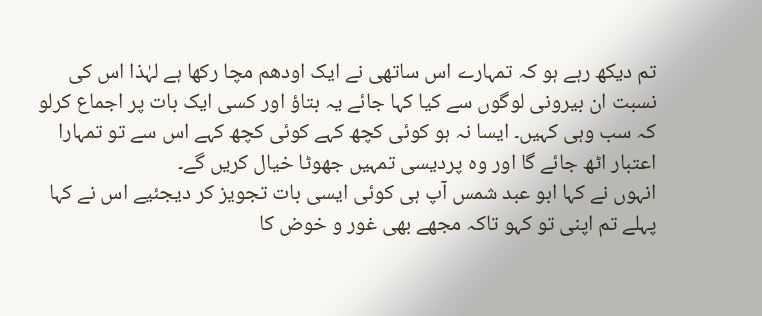تم دیکھ رہے ہو کہ تمہارے اس ساتھی نے ایک اودھم مچا رکھا ہے لہٰذا اس کی نسبت ان بیرونی لوگوں سے کیا کہا جائے یہ بتاؤ اور کسی ایک بات پر اجماع کرلو کہ سب وہی کہیں۔ ایسا نہ ہو کوئی کچھ کہے کوئی کچھ کہے اس سے تو تمہارا اعتبار اٹھ جائے گا اور وہ پردیسی تمہیں جھوٹا خیال کریں گے۔
انہوں نے کہا ابو عبد شمس آپ ہی کوئی ایسی بات تجویز کر دیجئیے اس نے کہا پہلے تم اپنی تو کہو تاکہ مجھے بھی غور و خوض کا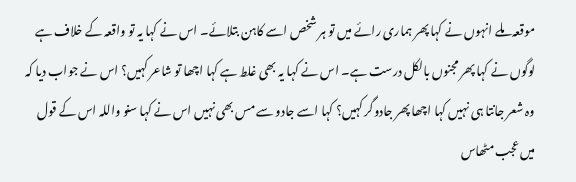موقعہ ملے انہوں نے کہا پھر ہماری رائے میں تو ہر شخص اسے کاہن بتلائے۔ اس نے کہا یہ تو واقعہ کے خلاف ہے لوگوں نے کہا پھر مجنوں بالکل درست ہے۔ اس نے کہا یہ بھی غلط ہے کہا اچھا تو شاعر کہیں؟ اس نے جواب دیا کہ وہ شعر جانتا ہی نہیں کہا اچھا پھر جادوگر کہیں؟ کہا اسے جادو سے مس بھی نہیں اس نے کہا سنو واللہ اس کے قول میں عجب مٹھاس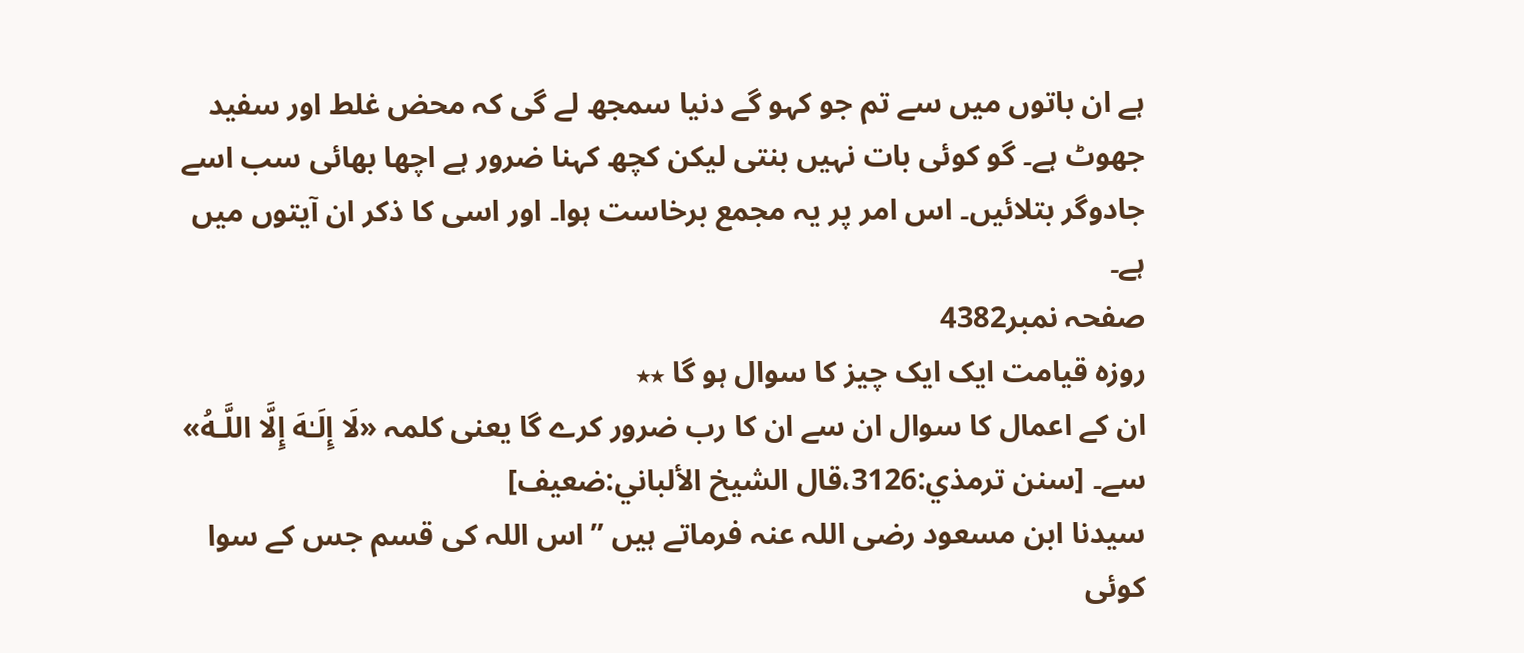ہے ان باتوں میں سے تم جو کہو گے دنیا سمجھ لے گی کہ محض غلط اور سفید جھوٹ ہے۔ گو کوئی بات نہیں بنتی لیکن کچھ کہنا ضرور ہے اچھا بھائی سب اسے جادوگر بتلائیں۔ اس امر پر یہ مجمع برخاست ہوا۔ اور اسی کا ذکر ان آیتوں میں ہے۔
صفحہ نمبر4382
روزہ قیامت ایک ایک چیز کا سوال ہو گا ٭٭
ان کے اعمال کا سوال ان سے ان کا رب ضرور کرے گا یعنی کلمہ «لَا إِلَـٰهَ إِلَّا اللَّـهُ» سے۔ [سنن ترمذي:3126،قال الشيخ الألباني:ضعیف]
سیدنا ابن مسعود رضی اللہ عنہ فرماتے ہیں ”اس اللہ کی قسم جس کے سوا کوئی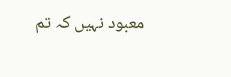معبود نہیں کہ تم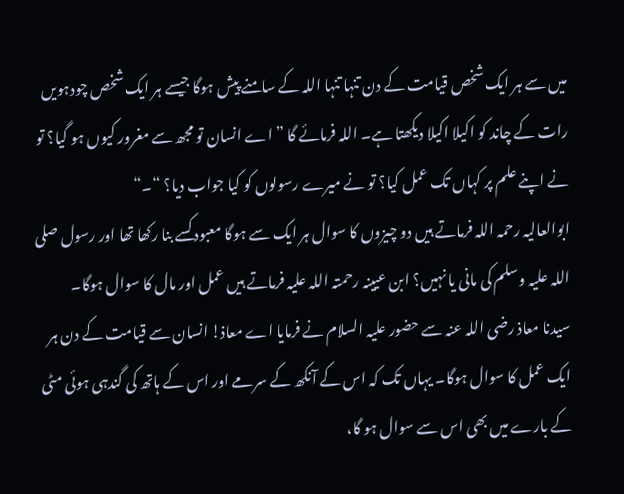میں سے ہر ایک شخص قیامت کے دن تنہا تنہا اللہ کے سامنے پیش ہوگا جیسے ہر ایک شخص چودہویں رات کے چاند کو اکیلا اکیلا دیکھتا ہے۔ اللہ فرمائے گا ” اے انسان تو مجھ سے مغرور کیوں ہو گیا؟ تو نے اپنے علم پر کہاں تک عمل کیا؟ تو نے میرے رسولوں کو کیا جواب دیا؟ “۔“
ابوالعالیہ رحمہ اللہ فرماتے ہیں دو چیزوں کا سوال ہر ایک سے ہوگا معبود کسے بنا رکھا تھا اور رسول صلی اللہ علیہ وسلم کی مانی یا نہیں؟ ابن عیینہ رحمتہ اللہ علیہ فرماتے ہیں عمل اور مال کا سوال ہوگا۔
سیدنا معاذ رضی اللہ عنہ سے حضور علیہ السلام نے فرمایا اے معاذ! انسان سے قیامت کے دن ہر ایک عمل کا سوال ہوگا۔ یہاں تک کہ اس کے آنکھ کے سرمے اور اس کے ہاتھ کی گندہی ہوئی مٹی کے بارے میں بھی اس سے سوال ہو گا،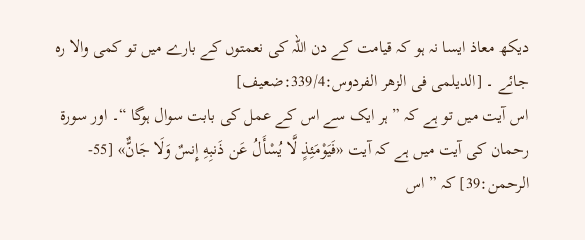دیکھ معاذ ایسا نہ ہو کہ قیامت کے دن اللہ کی نعمتوں کے بارے میں تو کمی والا رہ جائے ۔ [الدیلمی فی الزھر الفردوس:339/4:ضعیف]
اس آیت میں تو ہے کہ ” ہر ایک سے اس کے عمل کی بابت سوال ہوگا “۔ اور سورۃ رحمان کی آیت میں ہے کہ آیت «فَيَوْمَئِذٍ لَّا يُسْأَلُ عَن ذَنبِهِ إِنسٌ وَلَا جَانٌّ» [55-الرحمن:39] کہ ” اس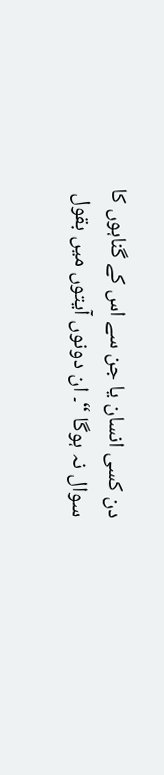دن کسی انسان یا جن سے اس کے گناہوں کا سوال نہ ہوگا “۔ ان دونوں آیتوں میں بقول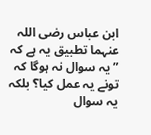ابن عباس رضی اللہ عنہما تطبیق یہ ہے کہ ”یہ سوال نہ ہوگا کہ تونے یہ عمل کیا؟ بلکہ یہ سوال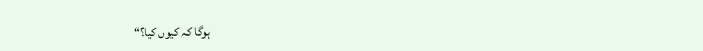ہوگا کہ کیوں کیا؟“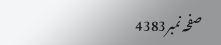صفحہ نمبر4383